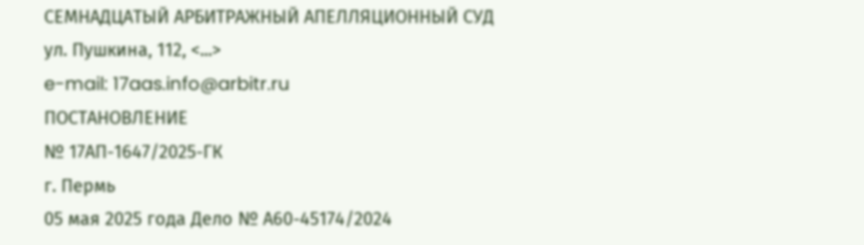СЕМНАДЦАТЫЙ АРБИТРАЖНЫЙ АПЕЛЛЯЦИОННЫЙ СУД
ул. Пушкина, 112, <...>
e-mail: 17aas.info@arbitr.ru
ПОСТАНОВЛЕНИЕ
№ 17АП-1647/2025-ГК
г. Пермь
05 мая 2025 года Дело № А60-45174/2024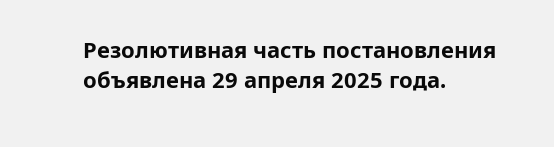Резолютивная часть постановления объявлена 29 апреля 2025 года.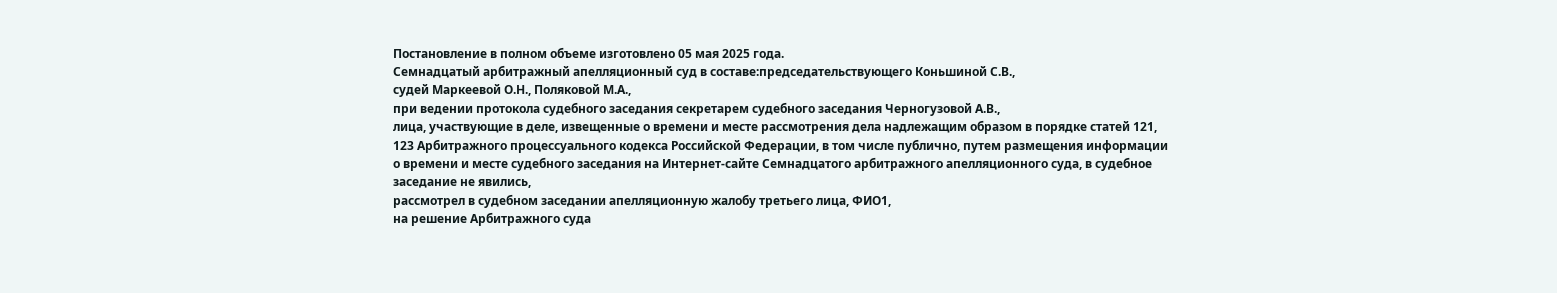Постановление в полном объеме изготовлено 05 мая 2025 года.
Семнадцатый арбитражный апелляционный суд в составе:председательствующего Коньшиной С.В.,
судей Маркеевой О.Н., Поляковой М.А.,
при ведении протокола судебного заседания секретарем судебного заседания Черногузовой А.В.,
лица, участвующие в деле, извещенные о времени и месте рассмотрения дела надлежащим образом в порядке статей 121, 123 Арбитражного процессуального кодекса Российской Федерации, в том числе публично, путем размещения информации о времени и месте судебного заседания на Интернет-сайте Семнадцатого арбитражного апелляционного суда, в судебное заседание не явились,
рассмотрел в судебном заседании апелляционную жалобу третьего лица, ФИО1,
на решение Арбитражного суда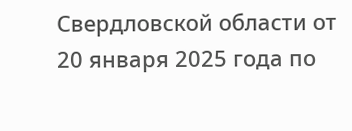Свердловской области от 20 января 2025 года по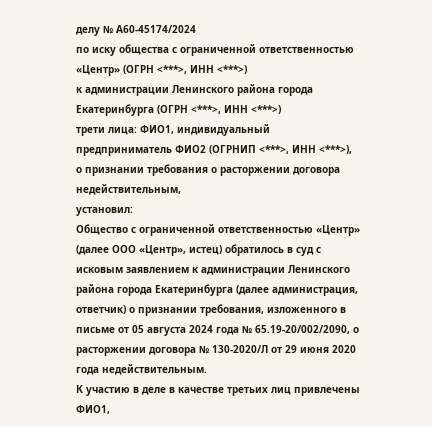делу № А60-45174/2024
по иску общества с ограниченной ответственностью «Центр» (ОГРН <***>, ИНН <***>)
к администрации Ленинского района города Екатеринбурга (ОГРН <***>, ИНН <***>)
трети лица: ФИО1, индивидуальный предприниматель ФИО2 (ОГРНИП <***>, ИНН <***>),
о признании требования о расторжении договора недействительным,
установил:
Общество с ограниченной ответственностью «Центр» (далее ООО «Центр», истец) обратилось в суд с исковым заявлением к администрации Ленинского района города Екатеринбурга (далее администрация, ответчик) о признании требования, изложенного в письме от 05 августа 2024 года № 65.19-20/002/2090, о расторжении договора № 130-2020/Л от 29 июня 2020 года недействительным.
К участию в деле в качестве третьих лиц привлечены ФИО1,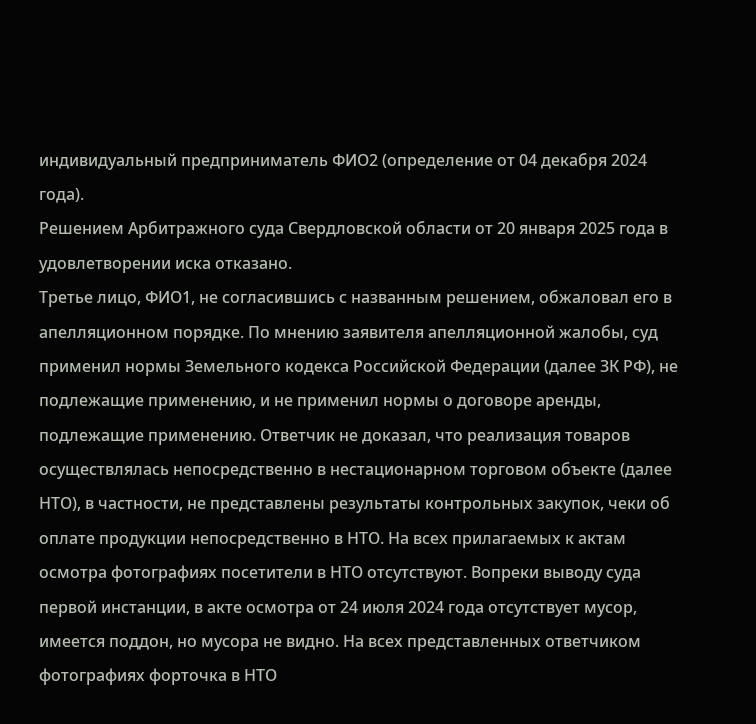индивидуальный предприниматель ФИО2 (определение от 04 декабря 2024 года).
Решением Арбитражного суда Свердловской области от 20 января 2025 года в удовлетворении иска отказано.
Третье лицо, ФИО1, не согласившись с названным решением, обжаловал его в апелляционном порядке. По мнению заявителя апелляционной жалобы, суд применил нормы Земельного кодекса Российской Федерации (далее ЗК РФ), не подлежащие применению, и не применил нормы о договоре аренды, подлежащие применению. Ответчик не доказал, что реализация товаров осуществлялась непосредственно в нестационарном торговом объекте (далее НТО), в частности, не представлены результаты контрольных закупок, чеки об оплате продукции непосредственно в НТО. На всех прилагаемых к актам осмотра фотографиях посетители в НТО отсутствуют. Вопреки выводу суда первой инстанции, в акте осмотра от 24 июля 2024 года отсутствует мусор, имеется поддон, но мусора не видно. На всех представленных ответчиком фотографиях форточка в НТО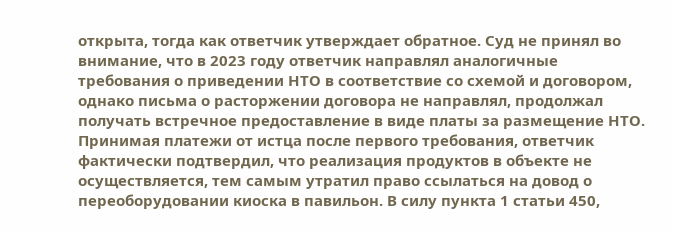открыта, тогда как ответчик утверждает обратное. Суд не принял во внимание, что в 2023 году ответчик направлял аналогичные требования о приведении НТО в соответствие со схемой и договором, однако письма о расторжении договора не направлял, продолжал получать встречное предоставление в виде платы за размещение НТО. Принимая платежи от истца после первого требования, ответчик фактически подтвердил, что реализация продуктов в объекте не осуществляется, тем самым утратил право ссылаться на довод о переоборудовании киоска в павильон. В силу пункта 1 статьи 450,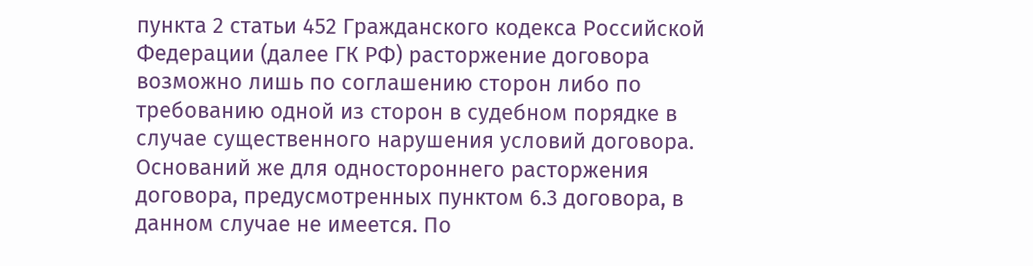пункта 2 статьи 452 Гражданского кодекса Российской Федерации (далее ГК РФ) расторжение договора возможно лишь по соглашению сторон либо по требованию одной из сторон в судебном порядке в случае существенного нарушения условий договора. Оснований же для одностороннего расторжения договора, предусмотренных пунктом 6.3 договора, в данном случае не имеется. По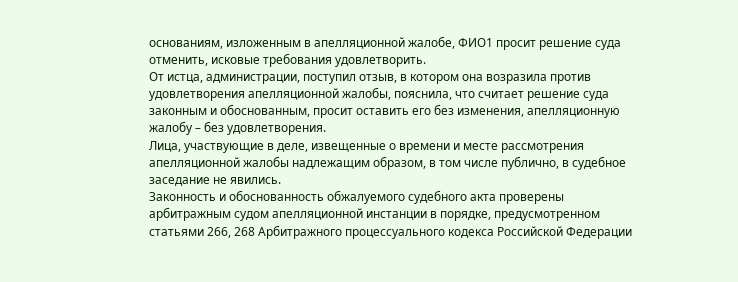основаниям, изложенным в апелляционной жалобе, ФИО1 просит решение суда отменить, исковые требования удовлетворить.
От истца, администрации, поступил отзыв, в котором она возразила против удовлетворения апелляционной жалобы, пояснила, что считает решение суда законным и обоснованным, просит оставить его без изменения, апелляционную жалобу – без удовлетворения.
Лица, участвующие в деле, извещенные о времени и месте рассмотрения апелляционной жалобы надлежащим образом, в том числе публично, в судебное заседание не явились.
Законность и обоснованность обжалуемого судебного акта проверены арбитражным судом апелляционной инстанции в порядке, предусмотренном статьями 266, 268 Арбитражного процессуального кодекса Российской Федерации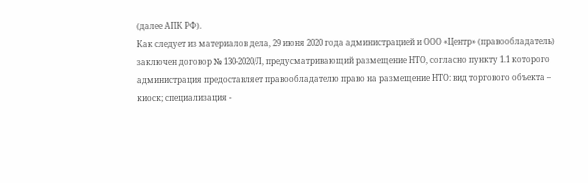(далее АПК РФ).
Как следует из материалов дела, 29 июня 2020 года администрацией и ООО «Центр» (правообладатель) заключен договор № 130-2020/Л, предусматривающий размещение НТО, согласно пункту 1.1 которого администрация предоставляет правообладателю право на размещение НТО: вид торгового объекта – киоск; специализация -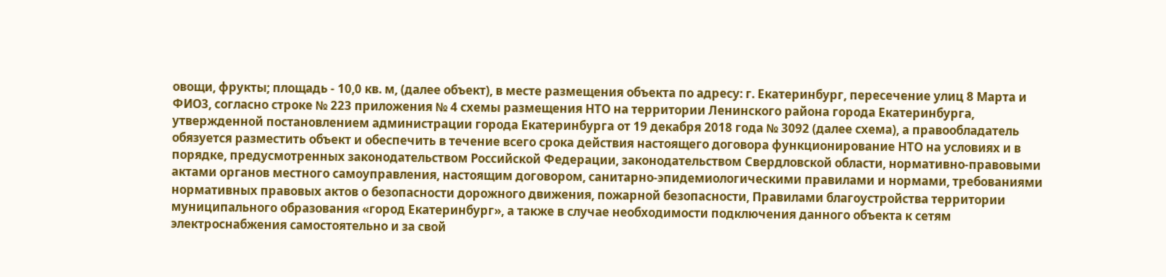овощи, фрукты; площадь - 10,0 кв. м, (далее объект), в месте размещения объекта по адресу: г. Екатеринбург, пересечение улиц 8 Марта и ФИО3, согласно строке № 223 приложения № 4 схемы размещения НТО на территории Ленинского района города Екатеринбурга, утвержденной постановлением администрации города Екатеринбурга от 19 декабря 2018 года № 3092 (далее схема), а правообладатель обязуется разместить объект и обеспечить в течение всего срока действия настоящего договора функционирование НТО на условиях и в порядке, предусмотренных законодательством Российской Федерации, законодательством Свердловской области, нормативно-правовыми актами органов местного самоуправления, настоящим договором, санитарно-эпидемиологическими правилами и нормами, требованиями нормативных правовых актов о безопасности дорожного движения, пожарной безопасности, Правилами благоустройства территории муниципального образования «город Екатеринбург», а также в случае необходимости подключения данного объекта к сетям электроснабжения самостоятельно и за свой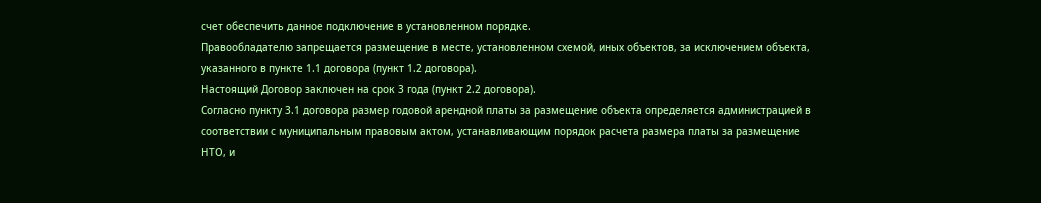счет обеспечить данное подключение в установленном порядке.
Правообладателю запрещается размещение в месте, установленном схемой, иных объектов, за исключением объекта, указанного в пункте 1.1 договора (пункт 1.2 договора).
Настоящий Договор заключен на срок 3 года (пункт 2.2 договора).
Согласно пункту 3.1 договора размер годовой арендной платы за размещение объекта определяется администрацией в соответствии с муниципальным правовым актом, устанавливающим порядок расчета размера платы за размещение НТО, и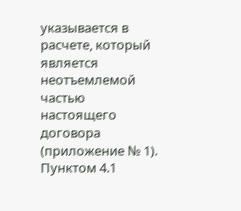указывается в расчете, который является неотъемлемой частью настоящего договора (приложение № 1).
Пунктом 4.1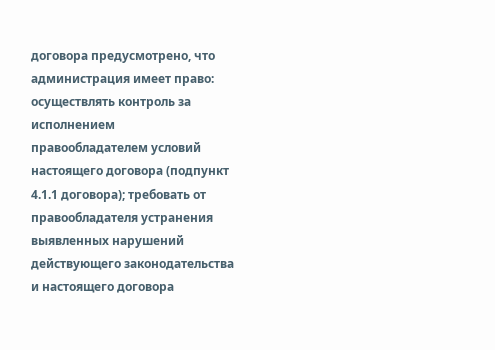договора предусмотрено, что администрация имеет право: осуществлять контроль за исполнением правообладателем условий настоящего договора (подпункт 4.1.1 договора); требовать от правообладателя устранения выявленных нарушений действующего законодательства и настоящего договора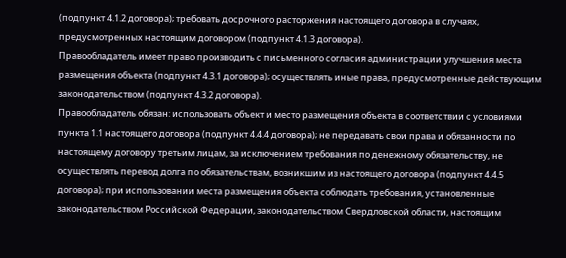(подпункт 4.1.2 договора); требовать досрочного расторжения настоящего договора в случаях, предусмотренных настоящим договором (подпункт 4.1.3 договора).
Правообладатель имеет право производить с письменного согласия администрации улучшения места размещения объекта (подпункт 4.3.1 договора); осуществлять иные права, предусмотренные действующим законодательством (подпункт 4.3.2 договора).
Правообладатель обязан: использовать объект и место размещения объекта в соответствии с условиями пункта 1.1 настоящего договора (подпункт 4.4.4 договора); не передавать свои права и обязанности по настоящему договору третьим лицам, за исключением требования по денежному обязательству, не осуществлять перевод долга по обязательствам, возникшим из настоящего договора (подпункт 4.4.5 договора); при использовании места размещения объекта соблюдать требования, установленные законодательством Российской Федерации, законодательством Свердловской области, настоящим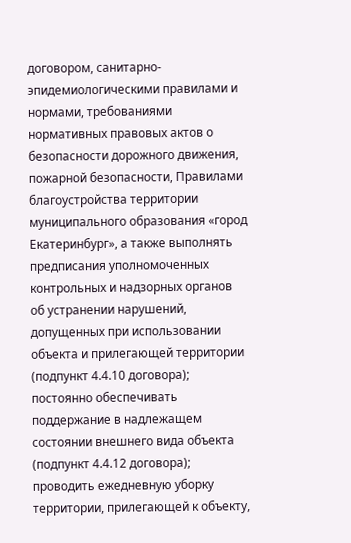договором, санитарно- эпидемиологическими правилами и нормами, требованиями нормативных правовых актов о безопасности дорожного движения, пожарной безопасности, Правилами благоустройства территории муниципального образования «город Екатеринбург», а также выполнять предписания уполномоченных контрольных и надзорных органов об устранении нарушений, допущенных при использовании объекта и прилегающей территории (подпункт 4.4.10 договора); постоянно обеспечивать поддержание в надлежащем состоянии внешнего вида объекта (подпункт 4.4.12 договора); проводить ежедневную уборку территории, прилегающей к объекту,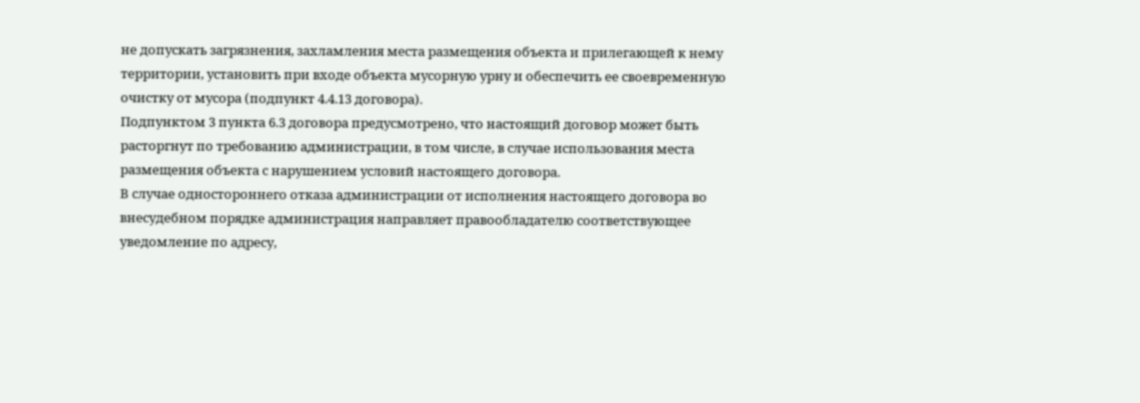не допускать загрязнения, захламления места размещения объекта и прилегающей к нему территории, установить при входе объекта мусорную урну и обеспечить ее своевременную очистку от мусора (подпункт 4.4.13 договора).
Подпунктом 3 пункта 6.3 договора предусмотрено, что настоящий договор может быть расторгнут по требованию администрации, в том числе, в случае использования места размещения объекта с нарушением условий настоящего договора.
В случае одностороннего отказа администрации от исполнения настоящего договора во внесудебном порядке администрация направляет правообладателю соответствующее уведомление по адресу,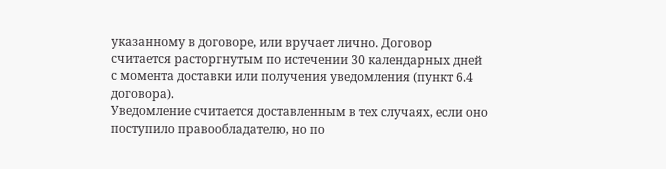указанному в договоре, или вручает лично. Договор считается расторгнутым по истечении 30 календарных дней с момента доставки или получения уведомления (пункт 6.4 договора).
Уведомление считается доставленным в тех случаях, если оно поступило правообладателю, но по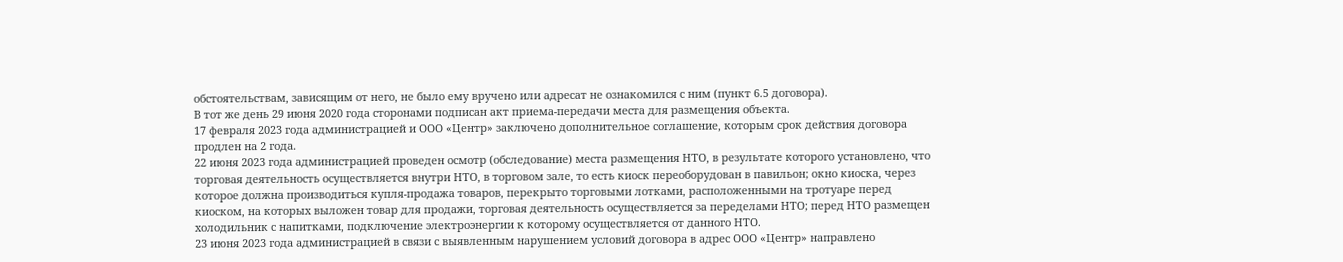обстоятельствам, зависящим от него, не было ему вручено или адресат не ознакомился с ним (пункт 6.5 договора).
В тот же день 29 июня 2020 года сторонами подписан акт приема-передачи места для размещения объекта.
17 февраля 2023 года администрацией и ООО «Центр» заключено дополнительное соглашение, которым срок действия договора продлен на 2 года.
22 июня 2023 года администрацией проведен осмотр (обследование) места размещения НТО, в результате которого установлено, что торговая деятельность осуществляется внутри НТО, в торговом зале, то есть киоск переоборудован в павильон; окно киоска, через которое должна производиться купля-продажа товаров, перекрыто торговыми лотками, расположенными на тротуаре перед киоском, на которых выложен товар для продажи, торговая деятельность осуществляется за переделами НТО; перед НТО размещен холодильник с напитками, подключение электроэнергии к которому осуществляется от данного НТО.
23 июня 2023 года администрацией в связи с выявленным нарушением условий договора в адрес ООО «Центр» направлено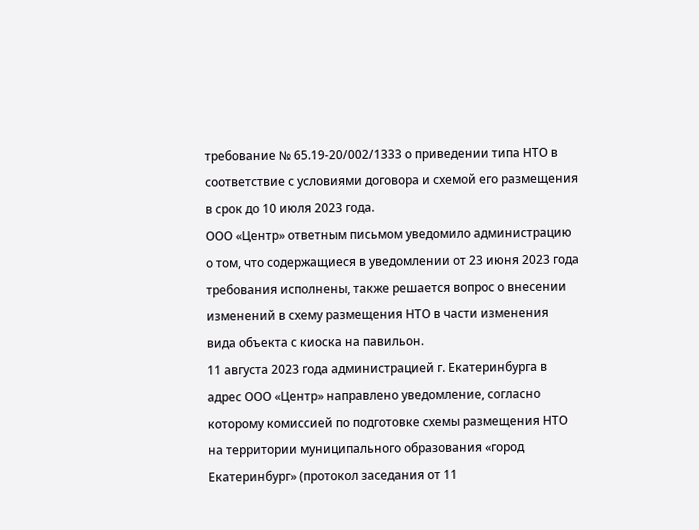требование № 65.19-20/002/1333 о приведении типа НТО в соответствие с условиями договора и схемой его размещения в срок до 10 июля 2023 года.
ООО «Центр» ответным письмом уведомило администрацию о том, что содержащиеся в уведомлении от 23 июня 2023 года требования исполнены, также решается вопрос о внесении изменений в схему размещения НТО в части изменения вида объекта с киоска на павильон.
11 августа 2023 года администрацией г. Екатеринбурга в адрес ООО «Центр» направлено уведомление, согласно которому комиссией по подготовке схемы размещения НТО на территории муниципального образования «город Екатеринбург» (протокол заседания от 11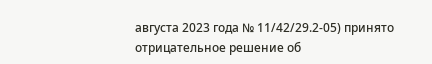августа 2023 года № 11/42/29.2-05) принято отрицательное решение об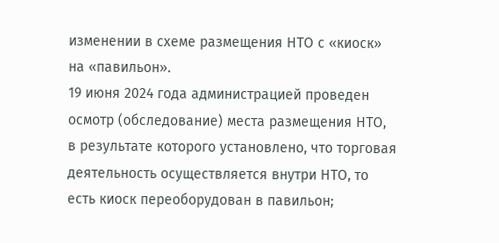изменении в схеме размещения НТО с «киоск» на «павильон».
19 июня 2024 года администрацией проведен осмотр (обследование) места размещения НТО, в результате которого установлено, что торговая деятельность осуществляется внутри НТО, то есть киоск переоборудован в павильон;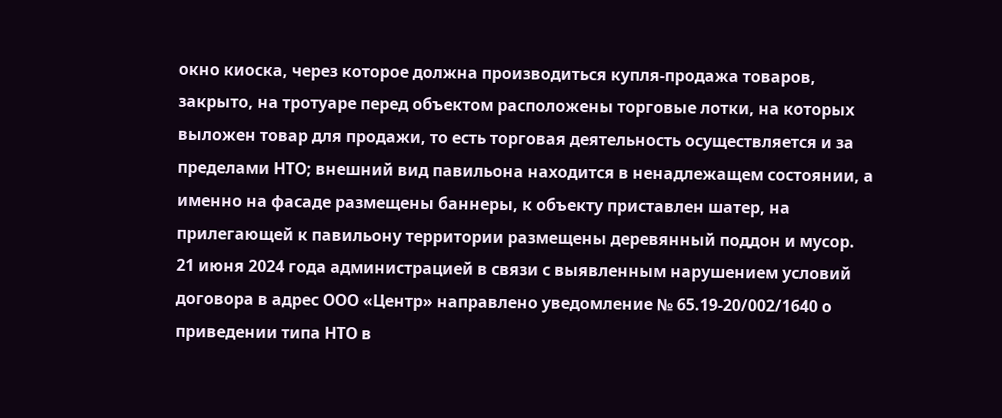окно киоска, через которое должна производиться купля-продажа товаров, закрыто, на тротуаре перед объектом расположены торговые лотки, на которых выложен товар для продажи, то есть торговая деятельность осуществляется и за пределами НТО; внешний вид павильона находится в ненадлежащем состоянии, а именно на фасаде размещены баннеры, к объекту приставлен шатер, на прилегающей к павильону территории размещены деревянный поддон и мусор.
21 июня 2024 года администрацией в связи с выявленным нарушением условий договора в адрес ООО «Центр» направлено уведомление № 65.19-20/002/1640 о приведении типа НТО в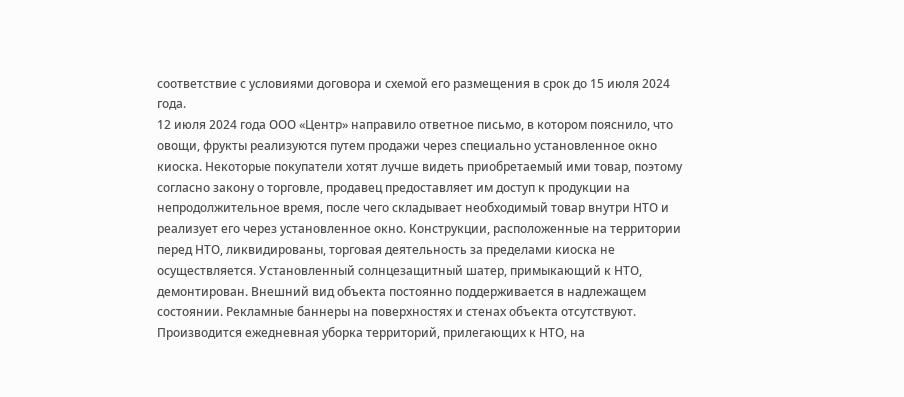соответствие с условиями договора и схемой его размещения в срок до 15 июля 2024 года.
12 июля 2024 года ООО «Центр» направило ответное письмо, в котором пояснило, что овощи, фрукты реализуются путем продажи через специально установленное окно киоска. Некоторые покупатели хотят лучше видеть приобретаемый ими товар, поэтому согласно закону о торговле, продавец предоставляет им доступ к продукции на непродолжительное время, после чего складывает необходимый товар внутри НТО и реализует его через установленное окно. Конструкции, расположенные на территории перед НТО, ликвидированы, торговая деятельность за пределами киоска не осуществляется. Установленный солнцезащитный шатер, примыкающий к НТО, демонтирован. Внешний вид объекта постоянно поддерживается в надлежащем состоянии. Рекламные баннеры на поверхностях и стенах объекта отсутствуют. Производится ежедневная уборка территорий, прилегающих к НТО, на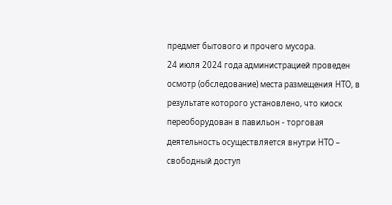предмет бытового и прочего мусора.
24 июля 2024 года администрацией проведен осмотр (обследование) места размещения НТО, в результате которого установлено, что киоск переоборудован в павильон - торговая деятельность осуществляется внутри НТО – свободный доступ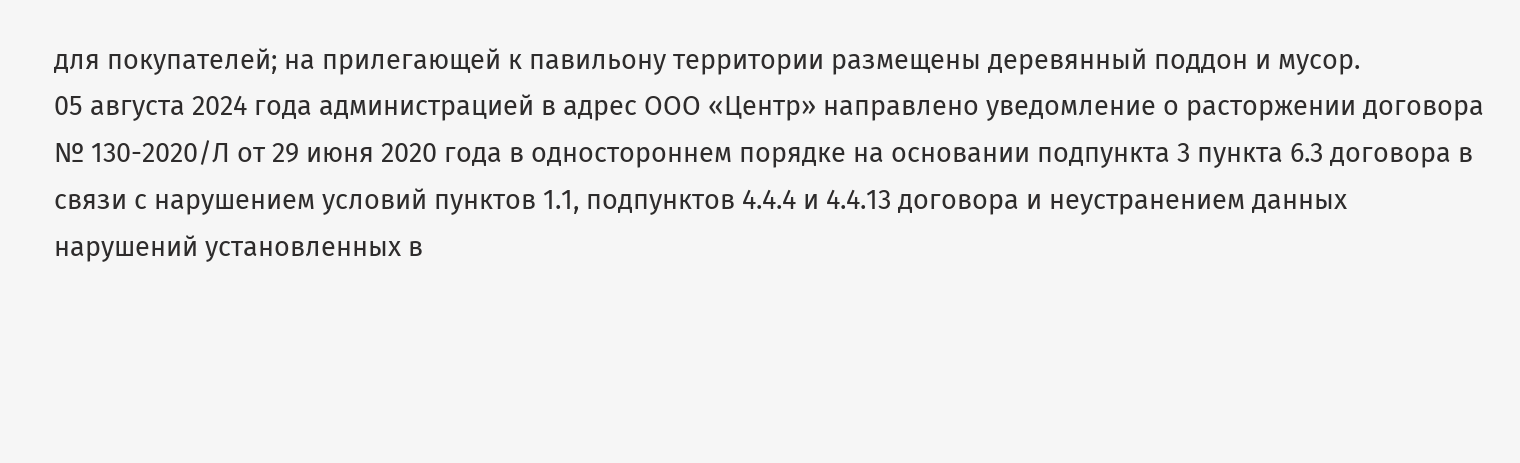для покупателей; на прилегающей к павильону территории размещены деревянный поддон и мусор.
05 августа 2024 года администрацией в адрес ООО «Центр» направлено уведомление о расторжении договора № 130-2020/Л от 29 июня 2020 года в одностороннем порядке на основании подпункта 3 пункта 6.3 договора в связи с нарушением условий пунктов 1.1, подпунктов 4.4.4 и 4.4.13 договора и неустранением данных нарушений установленных в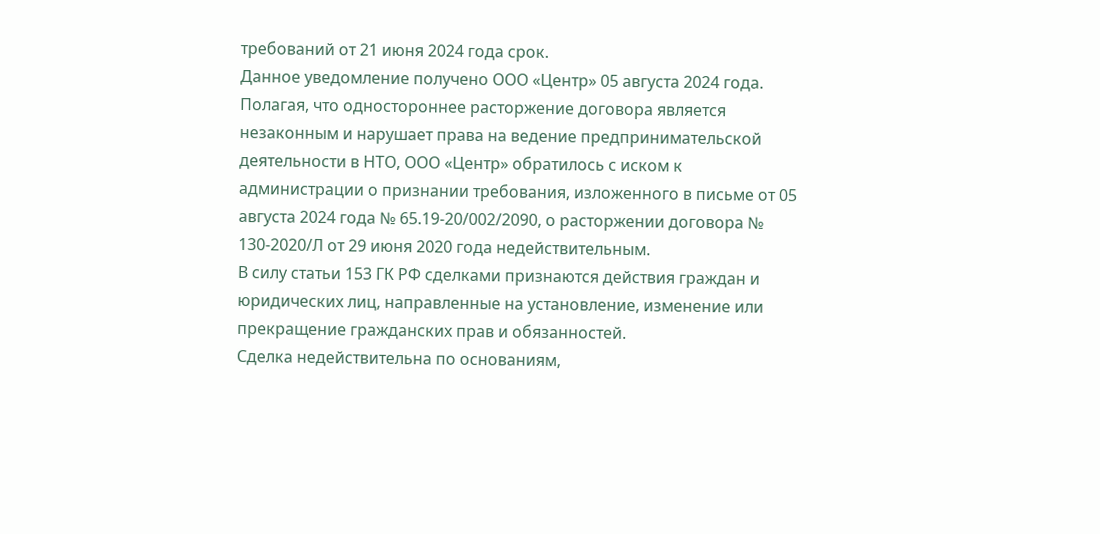требований от 21 июня 2024 года срок.
Данное уведомление получено ООО «Центр» 05 августа 2024 года.
Полагая, что одностороннее расторжение договора является незаконным и нарушает права на ведение предпринимательской деятельности в НТО, ООО «Центр» обратилось с иском к администрации о признании требования, изложенного в письме от 05 августа 2024 года № 65.19-20/002/2090, о расторжении договора № 130-2020/Л от 29 июня 2020 года недействительным.
В силу статьи 153 ГК РФ сделками признаются действия граждан и юридических лиц, направленные на установление, изменение или прекращение гражданских прав и обязанностей.
Сделка недействительна по основаниям,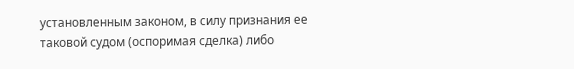установленным законом, в силу признания ее таковой судом (оспоримая сделка) либо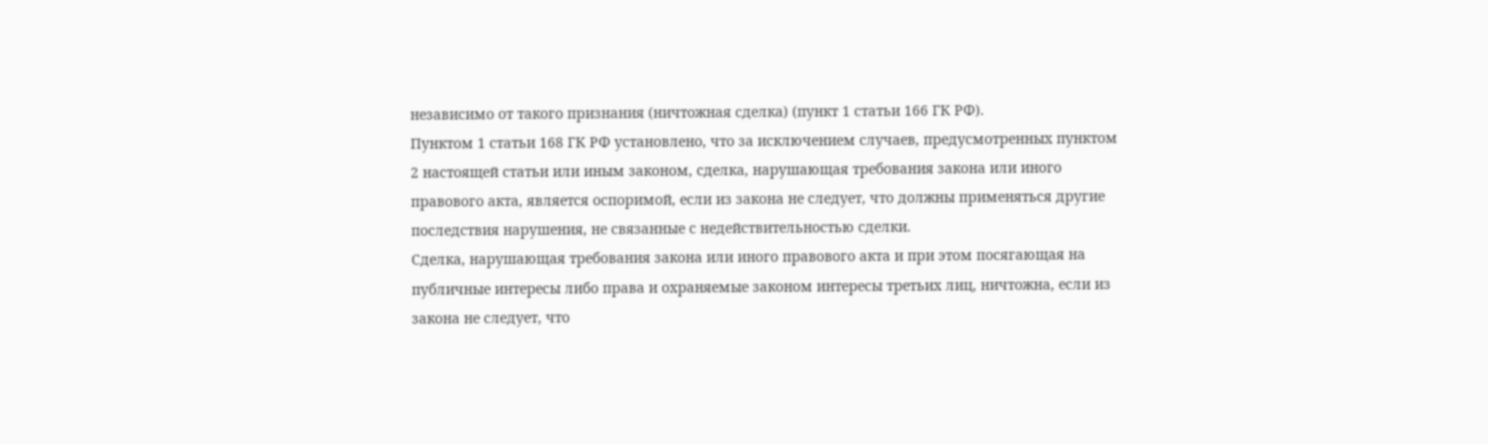независимо от такого признания (ничтожная сделка) (пункт 1 статьи 166 ГК РФ).
Пунктом 1 статьи 168 ГК РФ установлено, что за исключением случаев, предусмотренных пунктом 2 настоящей статьи или иным законом, сделка, нарушающая требования закона или иного правового акта, является оспоримой, если из закона не следует, что должны применяться другие последствия нарушения, не связанные с недействительностью сделки.
Сделка, нарушающая требования закона или иного правового акта и при этом посягающая на публичные интересы либо права и охраняемые законом интересы третьих лиц, ничтожна, если из закона не следует, что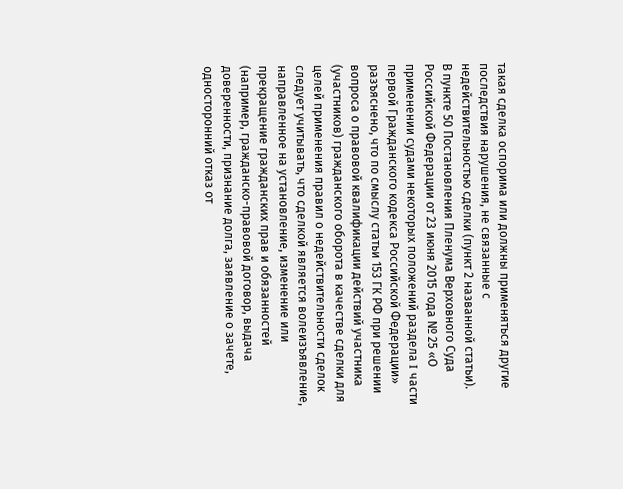такая сделка оспорима или должны применяться другие последствия нарушения, не связанные с недействительностью сделки (пункт 2 названной статьи).
В пункте 50 Постановления Пленума Верховного Суда Российской Федерации от 23 июня 2015 года № 25 «О применении судами некоторых положений раздела I части первой Гражданского кодекса Российской Федерации» разъяснено, что по смыслу статьи 153 ГК РФ при решении вопроса о правовой квалификации действий участника (участников) гражданского оборота в качестве сделки для целей применения правил о недействительности сделок следует учитывать, что сделкой является волеизъявление, направленное на установление, изменение или прекращение гражданских прав и обязанностей (например, гражданско-правовой договор, выдача доверенности, признание долга, заявление о зачете, односторонний отказ от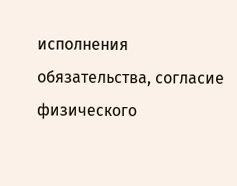исполнения обязательства, согласие физического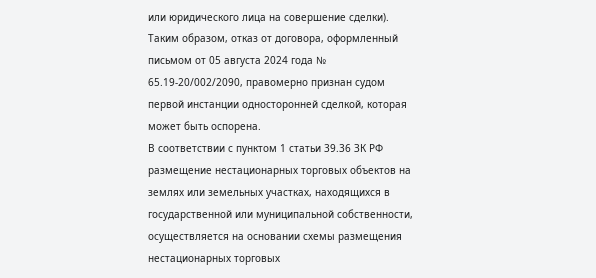или юридического лица на совершение сделки).
Таким образом, отказ от договора, оформленный письмом от 05 августа 2024 года № 65.19-20/002/2090, правомерно признан судом первой инстанции односторонней сделкой, которая может быть оспорена.
В соответствии с пунктом 1 статьи 39.36 ЗК РФ размещение нестационарных торговых объектов на землях или земельных участках, находящихся в государственной или муниципальной собственности, осуществляется на основании схемы размещения нестационарных торговых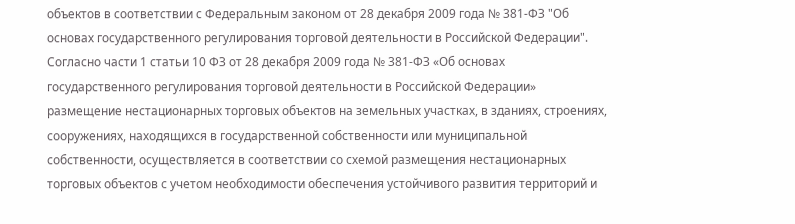объектов в соответствии с Федеральным законом от 28 декабря 2009 года № 381-ФЗ "Об основах государственного регулирования торговой деятельности в Российской Федерации".
Согласно части 1 статьи 10 ФЗ от 28 декабря 2009 года № 381-ФЗ «Об основах государственного регулирования торговой деятельности в Российской Федерации» размещение нестационарных торговых объектов на земельных участках, в зданиях, строениях, сооружениях, находящихся в государственной собственности или муниципальной собственности, осуществляется в соответствии со схемой размещения нестационарных торговых объектов с учетом необходимости обеспечения устойчивого развития территорий и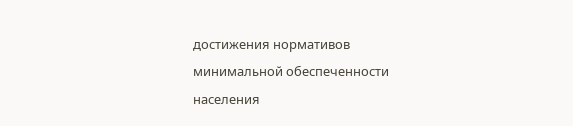достижения нормативов минимальной обеспеченности населения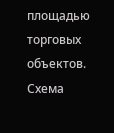площадью торговых объектов.
Схема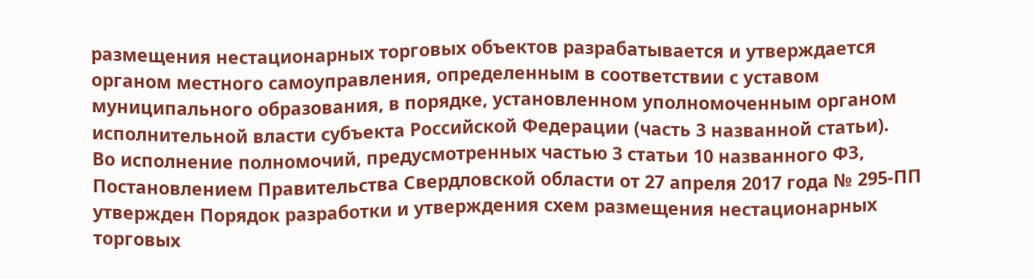размещения нестационарных торговых объектов разрабатывается и утверждается органом местного самоуправления, определенным в соответствии с уставом муниципального образования, в порядке, установленном уполномоченным органом исполнительной власти субъекта Российской Федерации (часть 3 названной статьи).
Во исполнение полномочий, предусмотренных частью 3 статьи 10 названного ФЗ, Постановлением Правительства Свердловской области от 27 апреля 2017 года № 295-ПП утвержден Порядок разработки и утверждения схем размещения нестационарных торговых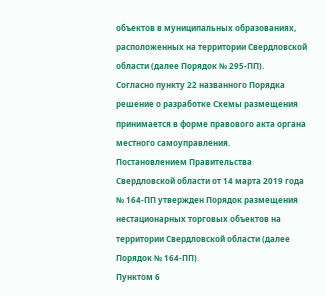объектов в муниципальных образованиях, расположенных на территории Свердловской области (далее Порядок № 295-ПП).
Согласно пункту 22 названного Порядка решение о разработке Схемы размещения принимается в форме правового акта органа местного самоуправления.
Постановлением Правительства Свердловской области от 14 марта 2019 года № 164-ПП утвержден Порядок размещения нестационарных торговых объектов на территории Свердловской области (далее Порядок № 164-ПП).
Пунктом 6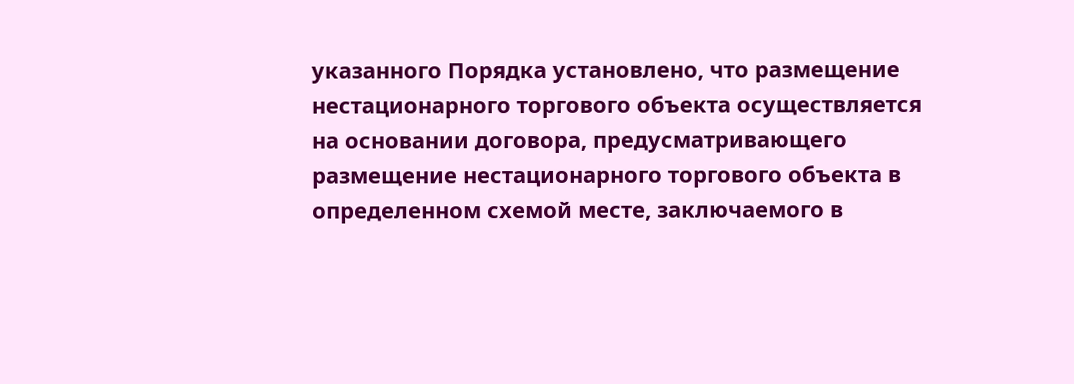указанного Порядка установлено, что размещение нестационарного торгового объекта осуществляется на основании договора, предусматривающего размещение нестационарного торгового объекта в определенном схемой месте, заключаемого в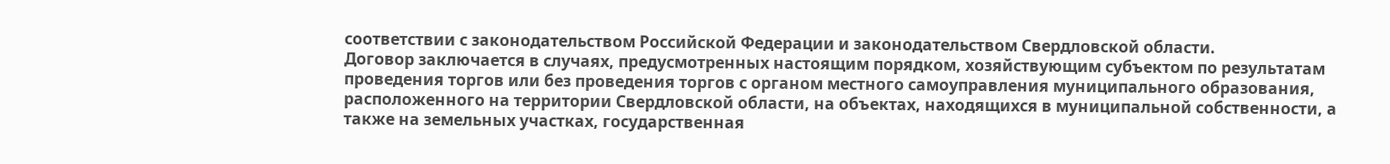соответствии с законодательством Российской Федерации и законодательством Свердловской области.
Договор заключается в случаях, предусмотренных настоящим порядком, хозяйствующим субъектом по результатам проведения торгов или без проведения торгов с органом местного самоуправления муниципального образования, расположенного на территории Свердловской области, на объектах, находящихся в муниципальной собственности, а также на земельных участках, государственная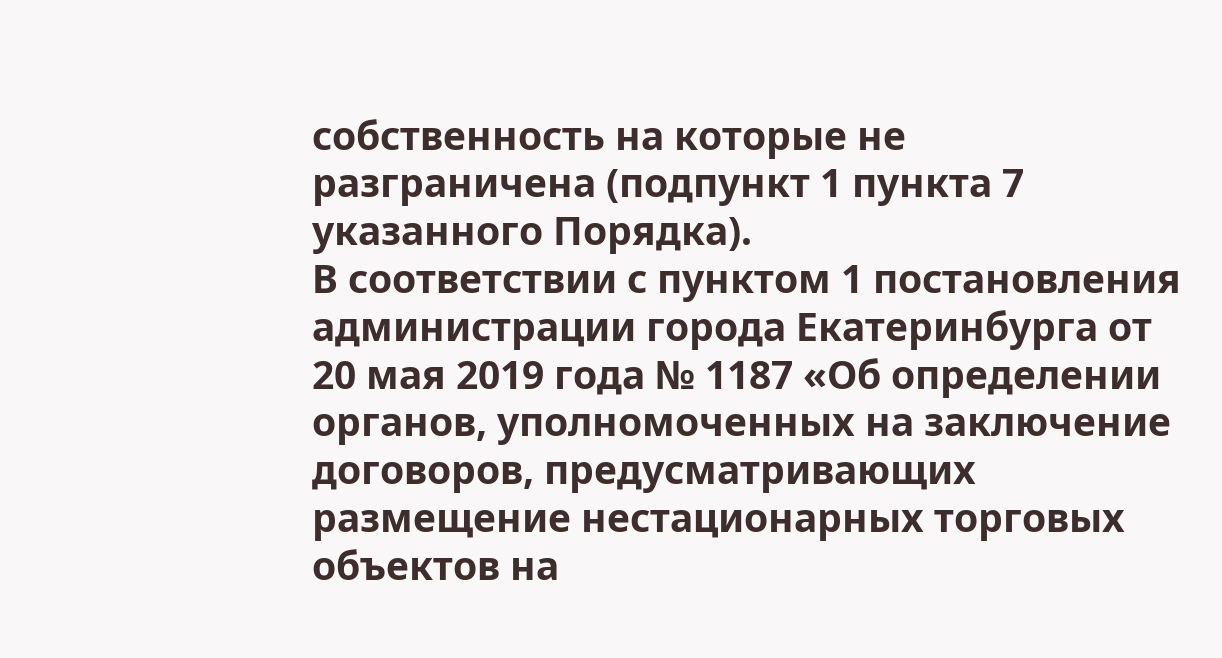собственность на которые не разграничена (подпункт 1 пункта 7 указанного Порядка).
В соответствии с пунктом 1 постановления администрации города Екатеринбурга от 20 мая 2019 года № 1187 «Об определении органов, уполномоченных на заключение договоров, предусматривающих размещение нестационарных торговых объектов на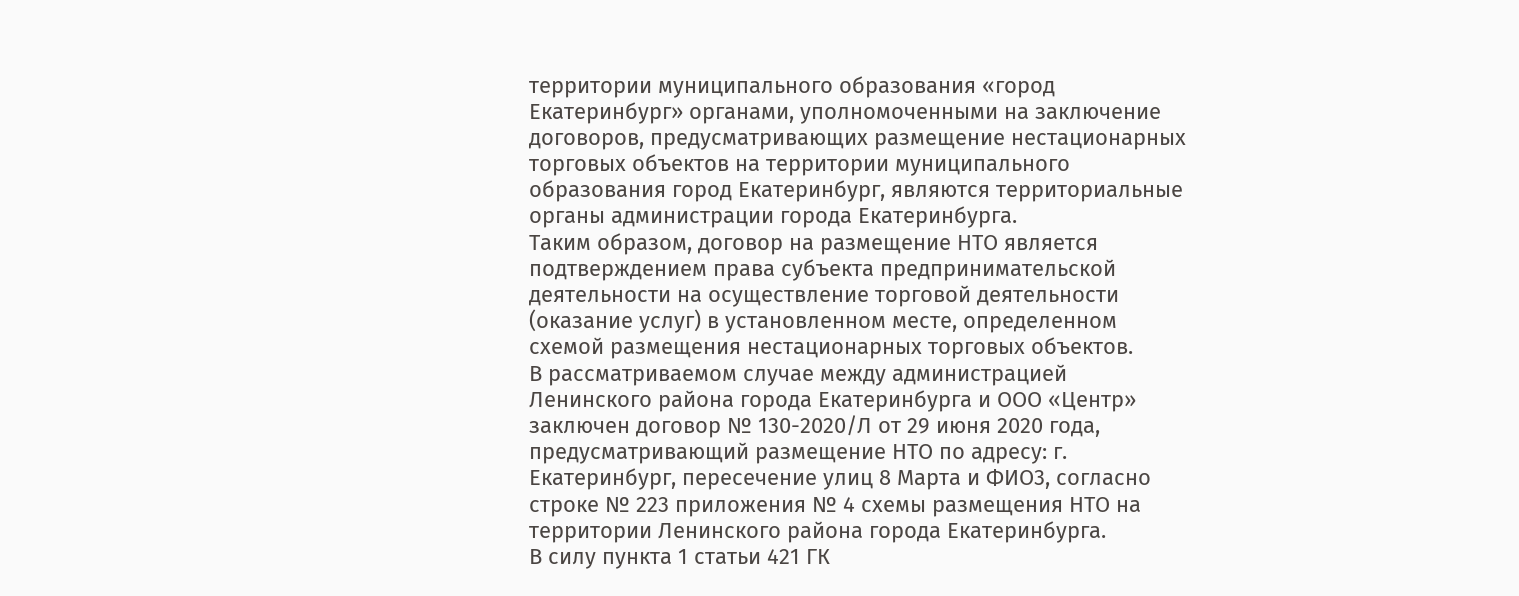территории муниципального образования «город Екатеринбург» органами, уполномоченными на заключение договоров, предусматривающих размещение нестационарных торговых объектов на территории муниципального образования город Екатеринбург, являются территориальные органы администрации города Екатеринбурга.
Таким образом, договор на размещение НТО является подтверждением права субъекта предпринимательской деятельности на осуществление торговой деятельности (оказание услуг) в установленном месте, определенном схемой размещения нестационарных торговых объектов.
В рассматриваемом случае между администрацией Ленинского района города Екатеринбурга и ООО «Центр» заключен договор № 130-2020/Л от 29 июня 2020 года, предусматривающий размещение НТО по адресу: г. Екатеринбург, пересечение улиц 8 Марта и ФИО3, согласно строке № 223 приложения № 4 схемы размещения НТО на территории Ленинского района города Екатеринбурга.
В силу пункта 1 статьи 421 ГК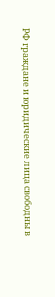РФ граждане и юридические лица свободны в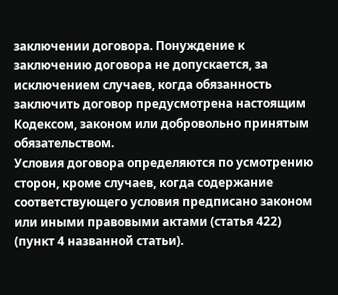заключении договора. Понуждение к заключению договора не допускается, за исключением случаев, когда обязанность заключить договор предусмотрена настоящим Кодексом, законом или добровольно принятым обязательством.
Условия договора определяются по усмотрению сторон, кроме случаев, когда содержание соответствующего условия предписано законом или иными правовыми актами (статья 422) (пункт 4 названной статьи).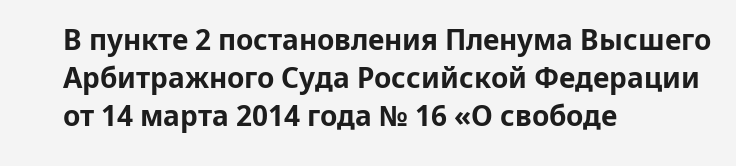В пункте 2 постановления Пленума Высшего Арбитражного Суда Российской Федерации от 14 марта 2014 года № 16 «О свободе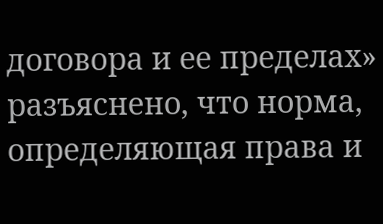договора и ее пределах» разъяснено, что норма, определяющая права и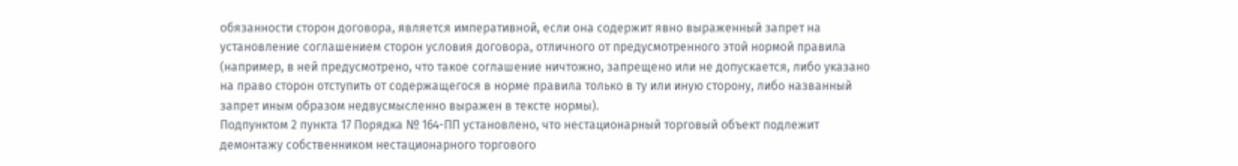обязанности сторон договора, является императивной, если она содержит явно выраженный запрет на установление соглашением сторон условия договора, отличного от предусмотренного этой нормой правила (например, в ней предусмотрено, что такое соглашение ничтожно, запрещено или не допускается, либо указано на право сторон отступить от содержащегося в норме правила только в ту или иную сторону, либо названный запрет иным образом недвусмысленно выражен в тексте нормы).
Подпунктом 2 пункта 17 Порядка № 164-ПП установлено, что нестационарный торговый объект подлежит демонтажу собственником нестационарного торгового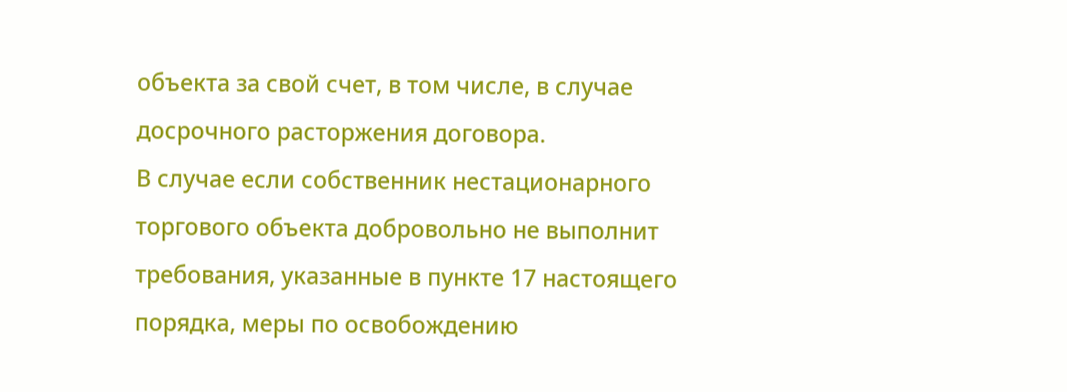объекта за свой счет, в том числе, в случае досрочного расторжения договора.
В случае если собственник нестационарного торгового объекта добровольно не выполнит требования, указанные в пункте 17 настоящего порядка, меры по освобождению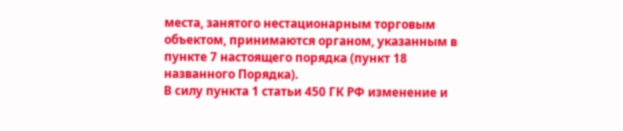места, занятого нестационарным торговым объектом, принимаются органом, указанным в пункте 7 настоящего порядка (пункт 18 названного Порядка).
В силу пункта 1 статьи 450 ГК РФ изменение и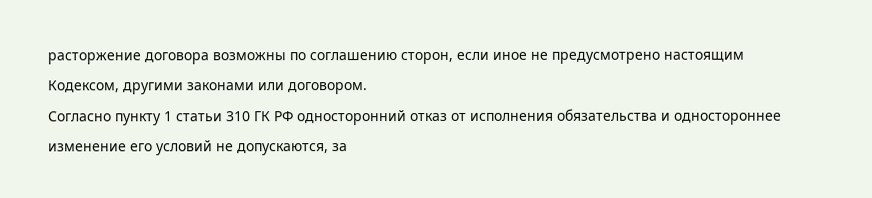расторжение договора возможны по соглашению сторон, если иное не предусмотрено настоящим Кодексом, другими законами или договором.
Согласно пункту 1 статьи 310 ГК РФ односторонний отказ от исполнения обязательства и одностороннее изменение его условий не допускаются, за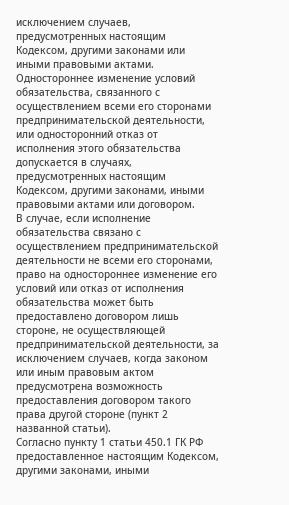исключением случаев, предусмотренных настоящим Кодексом, другими законами или иными правовыми актами.
Одностороннее изменение условий обязательства, связанного с осуществлением всеми его сторонами предпринимательской деятельности, или односторонний отказ от исполнения этого обязательства допускается в случаях, предусмотренных настоящим Кодексом, другими законами, иными правовыми актами или договором.
В случае, если исполнение обязательства связано с осуществлением предпринимательской деятельности не всеми его сторонами, право на одностороннее изменение его условий или отказ от исполнения обязательства может быть предоставлено договором лишь стороне, не осуществляющей предпринимательской деятельности, за исключением случаев, когда законом или иным правовым актом предусмотрена возможность предоставления договором такого права другой стороне (пункт 2 названной статьи).
Согласно пункту 1 статьи 450.1 ГК РФ предоставленное настоящим Кодексом, другими законами, иными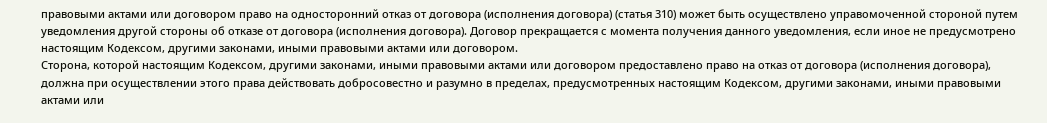правовыми актами или договором право на односторонний отказ от договора (исполнения договора) (статья 310) может быть осуществлено управомоченной стороной путем уведомления другой стороны об отказе от договора (исполнения договора). Договор прекращается с момента получения данного уведомления, если иное не предусмотрено настоящим Кодексом, другими законами, иными правовыми актами или договором.
Сторона, которой настоящим Кодексом, другими законами, иными правовыми актами или договором предоставлено право на отказ от договора (исполнения договора), должна при осуществлении этого права действовать добросовестно и разумно в пределах, предусмотренных настоящим Кодексом, другими законами, иными правовыми актами или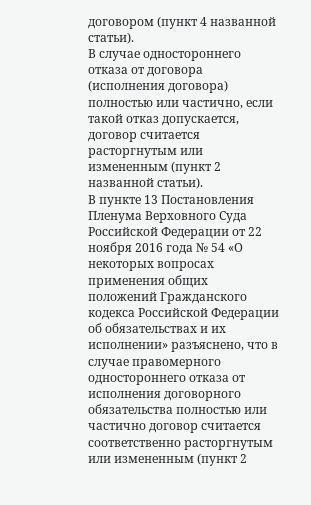договором (пункт 4 названной статьи).
В случае одностороннего отказа от договора (исполнения договора) полностью или частично, если такой отказ допускается, договор считается расторгнутым или измененным (пункт 2 названной статьи).
В пункте 13 Постановления Пленума Верховного Суда Российской Федерации от 22 ноября 2016 года № 54 «О некоторых вопросах применения общих положений Гражданского кодекса Российской Федерации об обязательствах и их исполнении» разъяснено, что в случае правомерного одностороннего отказа от исполнения договорного обязательства полностью или частично договор считается соответственно расторгнутым или измененным (пункт 2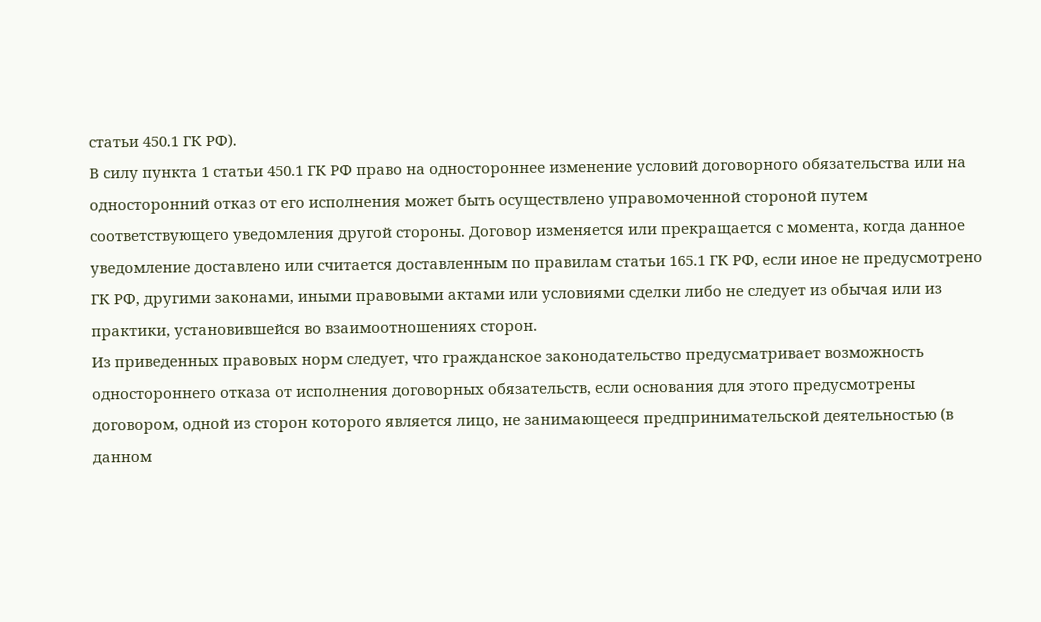статьи 450.1 ГК РФ).
В силу пункта 1 статьи 450.1 ГК РФ право на одностороннее изменение условий договорного обязательства или на односторонний отказ от его исполнения может быть осуществлено управомоченной стороной путем соответствующего уведомления другой стороны. Договор изменяется или прекращается с момента, когда данное уведомление доставлено или считается доставленным по правилам статьи 165.1 ГК РФ, если иное не предусмотрено ГК РФ, другими законами, иными правовыми актами или условиями сделки либо не следует из обычая или из практики, установившейся во взаимоотношениях сторон.
Из приведенных правовых норм следует, что гражданское законодательство предусматривает возможность одностороннего отказа от исполнения договорных обязательств, если основания для этого предусмотрены договором, одной из сторон которого является лицо, не занимающееся предпринимательской деятельностью (в данном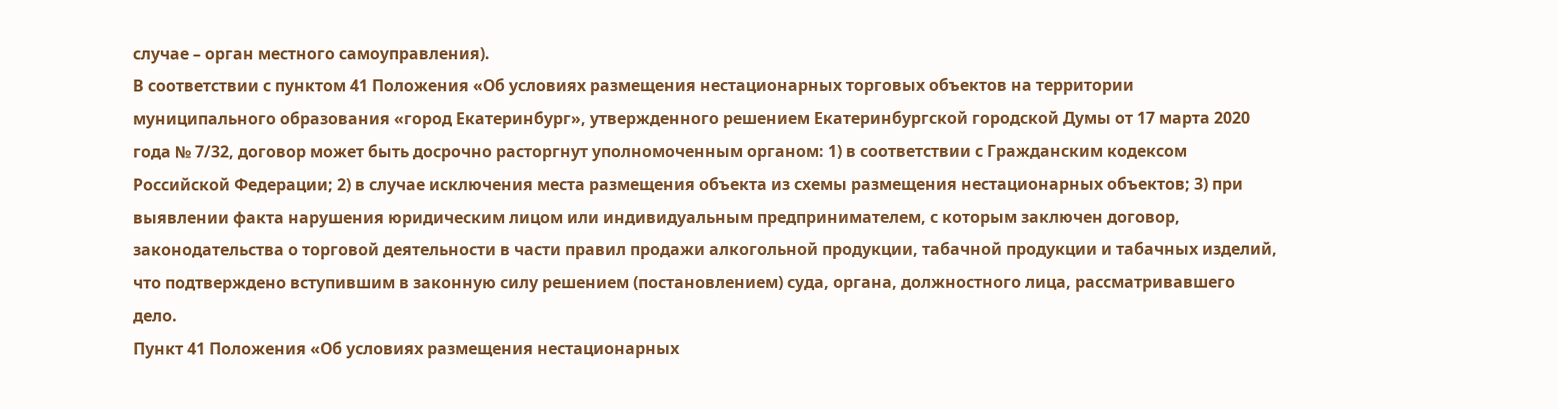случае – орган местного самоуправления).
В соответствии с пунктом 41 Положения «Об условиях размещения нестационарных торговых объектов на территории муниципального образования «город Екатеринбург», утвержденного решением Екатеринбургской городской Думы от 17 марта 2020 года № 7/32, договор может быть досрочно расторгнут уполномоченным органом: 1) в соответствии с Гражданским кодексом Российской Федерации; 2) в случае исключения места размещения объекта из схемы размещения нестационарных объектов; 3) при выявлении факта нарушения юридическим лицом или индивидуальным предпринимателем, с которым заключен договор, законодательства о торговой деятельности в части правил продажи алкогольной продукции, табачной продукции и табачных изделий, что подтверждено вступившим в законную силу решением (постановлением) суда, органа, должностного лица, рассматривавшего дело.
Пункт 41 Положения «Об условиях размещения нестационарных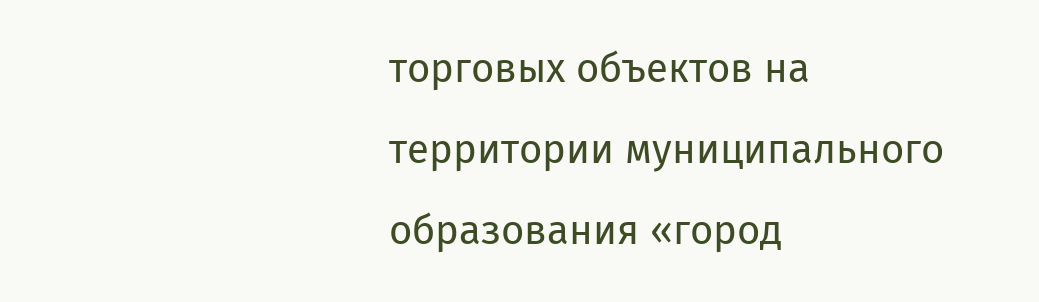торговых объектов на территории муниципального образования «город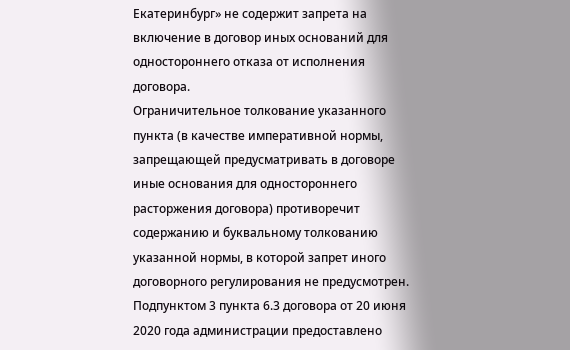Екатеринбург» не содержит запрета на включение в договор иных оснований для одностороннего отказа от исполнения договора.
Ограничительное толкование указанного пункта (в качестве императивной нормы, запрещающей предусматривать в договоре иные основания для одностороннего расторжения договора) противоречит содержанию и буквальному толкованию указанной нормы, в которой запрет иного договорного регулирования не предусмотрен.
Подпунктом 3 пункта 6.3 договора от 20 июня 2020 года администрации предоставлено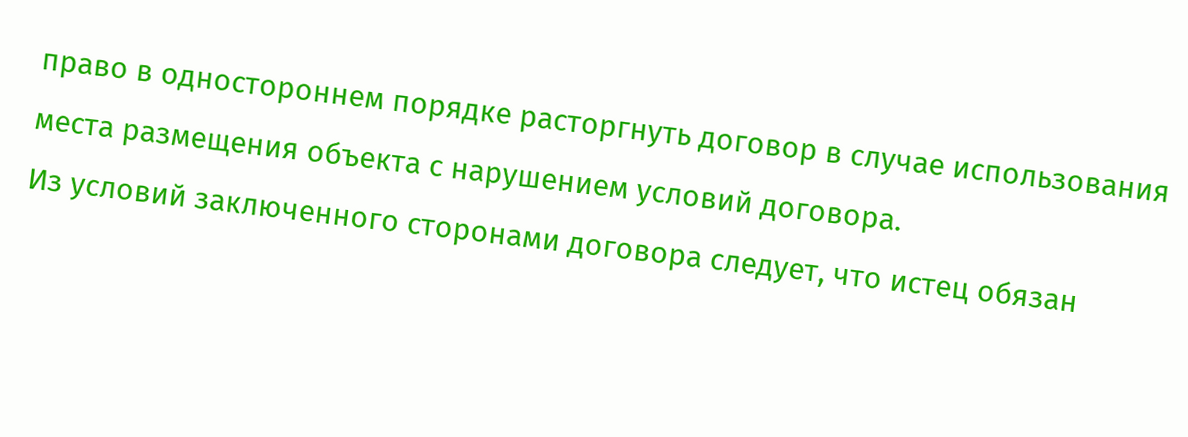право в одностороннем порядке расторгнуть договор в случае использования места размещения объекта с нарушением условий договора.
Из условий заключенного сторонами договора следует, что истец обязан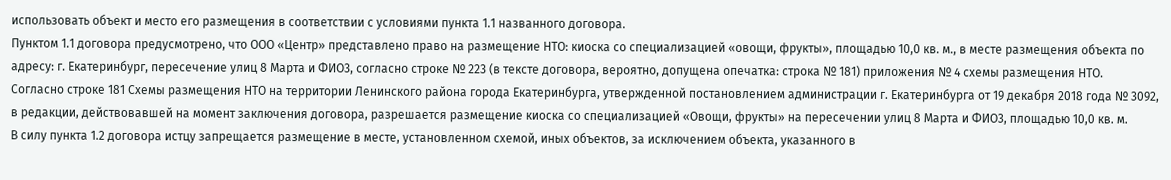использовать объект и место его размещения в соответствии с условиями пункта 1.1 названного договора.
Пунктом 1.1 договора предусмотрено, что ООО «Центр» представлено право на размещение НТО: киоска со специализацией «овощи, фрукты», площадью 10,0 кв. м., в месте размещения объекта по адресу: г. Екатеринбург, пересечение улиц 8 Марта и ФИО3, согласно строке № 223 (в тексте договора, вероятно, допущена опечатка: строка № 181) приложения № 4 схемы размещения НТО.
Согласно строке 181 Схемы размещения НТО на территории Ленинского района города Екатеринбурга, утвержденной постановлением администрации г. Екатеринбурга от 19 декабря 2018 года № 3092, в редакции, действовавшей на момент заключения договора, разрешается размещение киоска со специализацией «Овощи, фрукты» на пересечении улиц 8 Марта и ФИО3, площадью 10,0 кв. м.
В силу пункта 1.2 договора истцу запрещается размещение в месте, установленном схемой, иных объектов, за исключением объекта, указанного в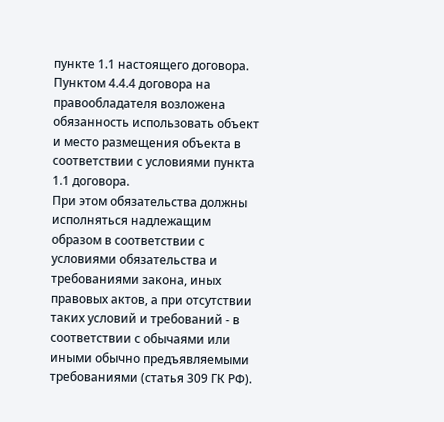пункте 1.1 настоящего договора.
Пунктом 4.4.4 договора на правообладателя возложена обязанность использовать объект и место размещения объекта в соответствии с условиями пункта 1.1 договора.
При этом обязательства должны исполняться надлежащим образом в соответствии с условиями обязательства и требованиями закона, иных правовых актов, а при отсутствии таких условий и требований - в соответствии с обычаями или иными обычно предъявляемыми требованиями (статья 309 ГК РФ).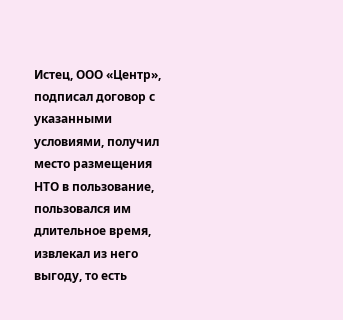Истец, ООО «Центр», подписал договор с указанными условиями, получил место размещения НТО в пользование, пользовался им длительное время, извлекал из него выгоду, то есть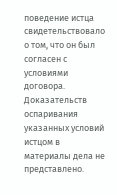поведение истца свидетельствовало о том, что он был согласен с условиями договора.
Доказательств оспаривания указанных условий истцом в материалы дела не представлено.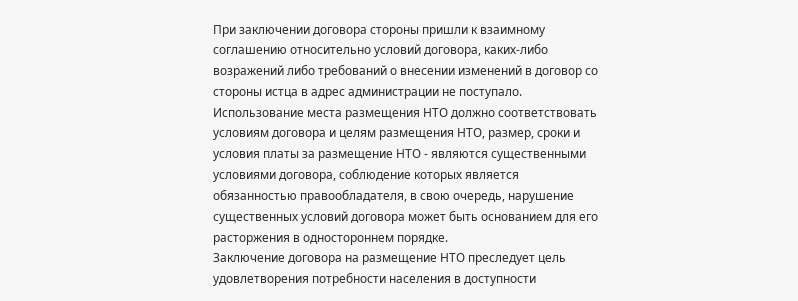При заключении договора стороны пришли к взаимному соглашению относительно условий договора, каких-либо возражений либо требований о внесении изменений в договор со стороны истца в адрес администрации не поступало.
Использование места размещения НТО должно соответствовать условиям договора и целям размещения НТО, размер, сроки и условия платы за размещение НТО - являются существенными условиями договора, соблюдение которых является обязанностью правообладателя, в свою очередь, нарушение существенных условий договора может быть основанием для его расторжения в одностороннем порядке.
Заключение договора на размещение НТО преследует цель удовлетворения потребности населения в доступности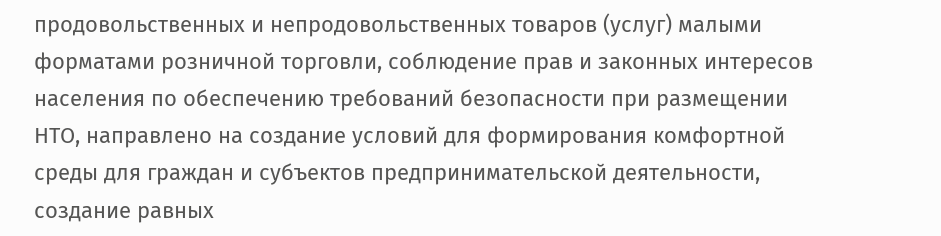продовольственных и непродовольственных товаров (услуг) малыми форматами розничной торговли, соблюдение прав и законных интересов населения по обеспечению требований безопасности при размещении НТО, направлено на создание условий для формирования комфортной среды для граждан и субъектов предпринимательской деятельности, создание равных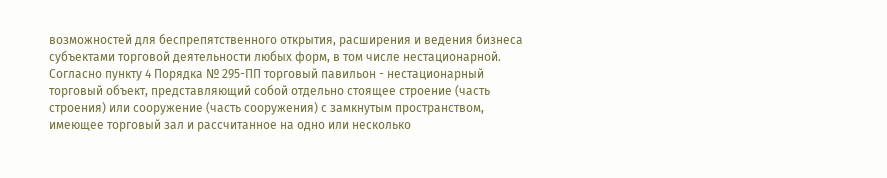возможностей для беспрепятственного открытия, расширения и ведения бизнеса субъектами торговой деятельности любых форм, в том числе нестационарной.
Согласно пункту 4 Порядка № 295-ПП торговый павильон - нестационарный торговый объект, представляющий собой отдельно стоящее строение (часть строения) или сооружение (часть сооружения) с замкнутым пространством, имеющее торговый зал и рассчитанное на одно или несколько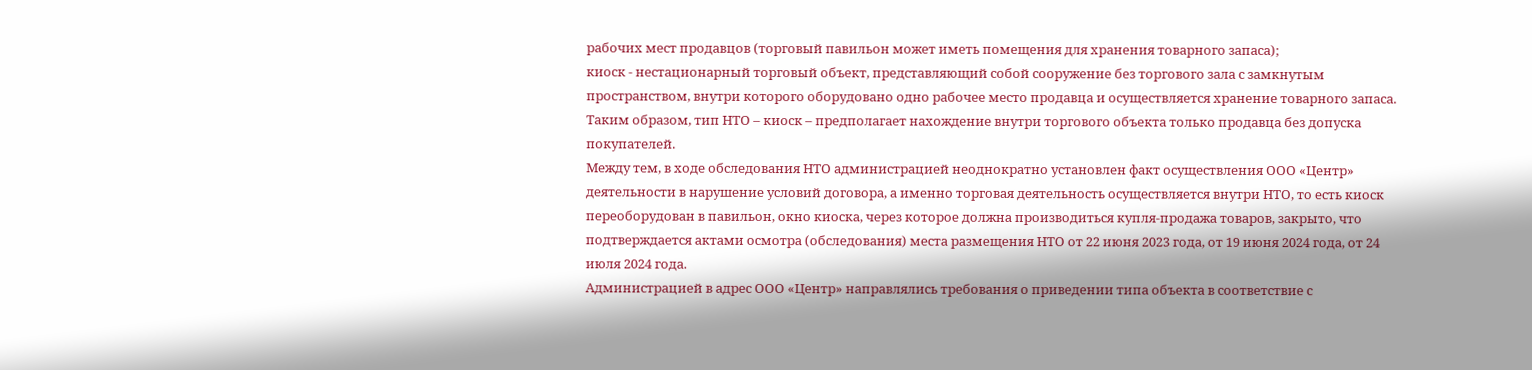рабочих мест продавцов (торговый павильон может иметь помещения для хранения товарного запаса);
киоск - нестационарный торговый объект, представляющий собой сооружение без торгового зала с замкнутым пространством, внутри которого оборудовано одно рабочее место продавца и осуществляется хранение товарного запаса.
Таким образом, тип НТО – киоск – предполагает нахождение внутри торгового объекта только продавца без допуска покупателей.
Между тем, в ходе обследования НТО администрацией неоднократно установлен факт осуществления ООО «Центр» деятельности в нарушение условий договора, а именно торговая деятельность осуществляется внутри НТО, то есть киоск переоборудован в павильон, окно киоска, через которое должна производиться купля-продажа товаров, закрыто, что подтверждается актами осмотра (обследования) места размещения НТО от 22 июня 2023 года, от 19 июня 2024 года, от 24 июля 2024 года.
Администрацией в адрес ООО «Центр» направлялись требования о приведении типа объекта в соответствие с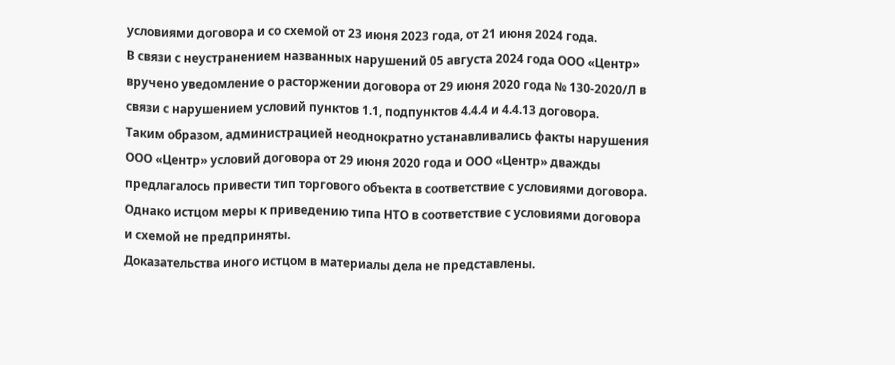условиями договора и со схемой от 23 июня 2023 года, от 21 июня 2024 года.
В связи с неустранением названных нарушений 05 августа 2024 года ООО «Центр» вручено уведомление о расторжении договора от 29 июня 2020 года № 130-2020/Л в связи с нарушением условий пунктов 1.1, подпунктов 4.4.4 и 4.4.13 договора.
Таким образом, администрацией неоднократно устанавливались факты нарушения ООО «Центр» условий договора от 29 июня 2020 года и ООО «Центр» дважды предлагалось привести тип торгового объекта в соответствие с условиями договора.
Однако истцом меры к приведению типа НТО в соответствие с условиями договора и схемой не предприняты.
Доказательства иного истцом в материалы дела не представлены.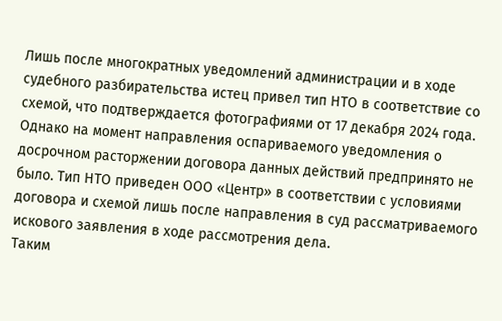Лишь после многократных уведомлений администрации и в ходе судебного разбирательства истец привел тип НТО в соответствие со схемой, что подтверждается фотографиями от 17 декабря 2024 года.
Однако на момент направления оспариваемого уведомления о досрочном расторжении договора данных действий предпринято не было. Тип НТО приведен ООО «Центр» в соответствии с условиями договора и схемой лишь после направления в суд рассматриваемого искового заявления в ходе рассмотрения дела.
Таким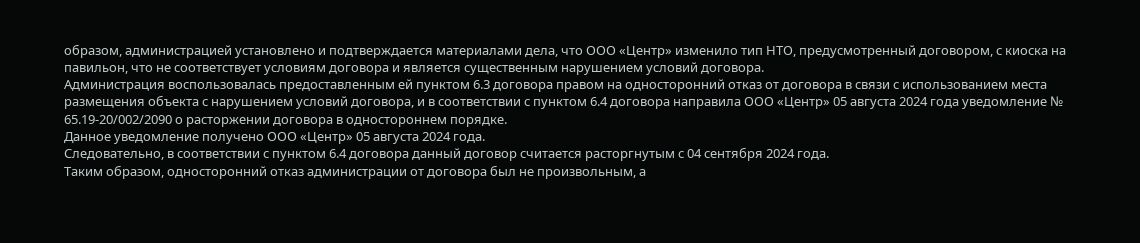образом, администрацией установлено и подтверждается материалами дела, что ООО «Центр» изменило тип НТО, предусмотренный договором, с киоска на павильон, что не соответствует условиям договора и является существенным нарушением условий договора.
Администрация воспользовалась предоставленным ей пунктом 6.3 договора правом на односторонний отказ от договора в связи с использованием места размещения объекта с нарушением условий договора, и в соответствии с пунктом 6.4 договора направила ООО «Центр» 05 августа 2024 года уведомление № 65.19-20/002/2090 о расторжении договора в одностороннем порядке.
Данное уведомление получено ООО «Центр» 05 августа 2024 года.
Следовательно, в соответствии с пунктом 6.4 договора данный договор считается расторгнутым с 04 сентября 2024 года.
Таким образом, односторонний отказ администрации от договора был не произвольным, а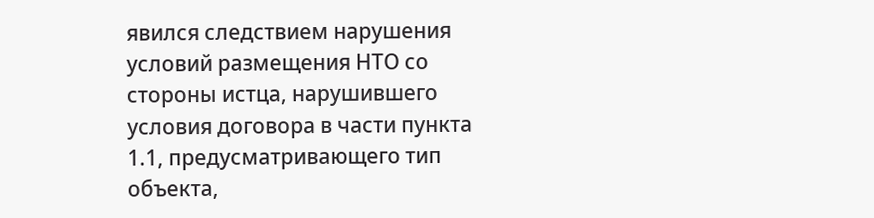явился следствием нарушения условий размещения НТО со стороны истца, нарушившего условия договора в части пункта 1.1, предусматривающего тип объекта,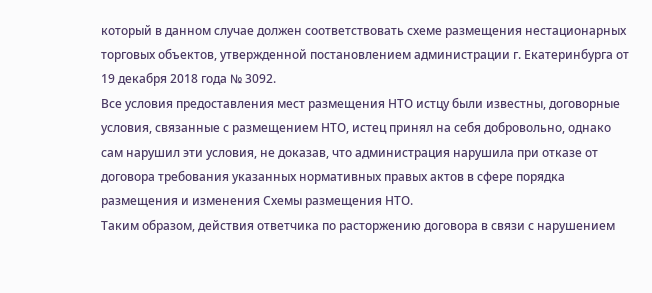который в данном случае должен соответствовать схеме размещения нестационарных торговых объектов, утвержденной постановлением администрации г. Екатеринбурга от 19 декабря 2018 года № 3092.
Все условия предоставления мест размещения НТО истцу были известны, договорные условия, связанные с размещением НТО, истец принял на себя добровольно, однако сам нарушил эти условия, не доказав, что администрация нарушила при отказе от договора требования указанных нормативных правых актов в сфере порядка размещения и изменения Схемы размещения НТО.
Таким образом, действия ответчика по расторжению договора в связи с нарушением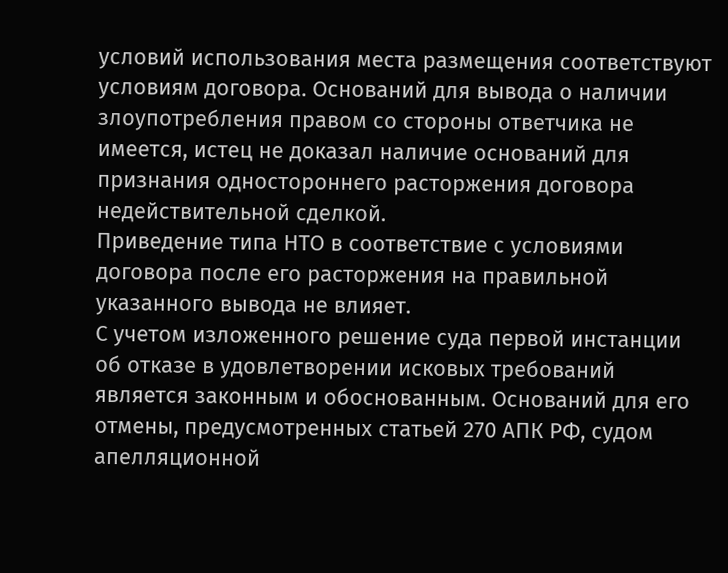условий использования места размещения соответствуют условиям договора. Оснований для вывода о наличии злоупотребления правом со стороны ответчика не имеется, истец не доказал наличие оснований для признания одностороннего расторжения договора недействительной сделкой.
Приведение типа НТО в соответствие с условиями договора после его расторжения на правильной указанного вывода не влияет.
С учетом изложенного решение суда первой инстанции об отказе в удовлетворении исковых требований является законным и обоснованным. Оснований для его отмены, предусмотренных статьей 270 АПК РФ, судом апелляционной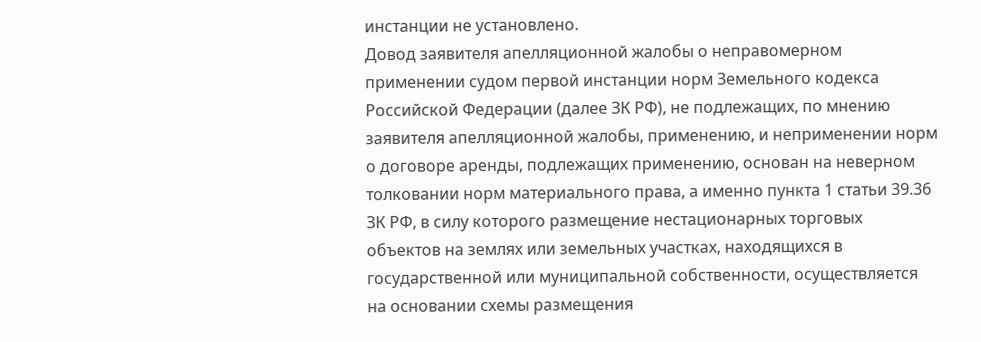инстанции не установлено.
Довод заявителя апелляционной жалобы о неправомерном применении судом первой инстанции норм Земельного кодекса Российской Федерации (далее ЗК РФ), не подлежащих, по мнению заявителя апелляционной жалобы, применению, и неприменении норм о договоре аренды, подлежащих применению, основан на неверном толковании норм материального права, а именно пункта 1 статьи 39.36 ЗК РФ, в силу которого размещение нестационарных торговых объектов на землях или земельных участках, находящихся в государственной или муниципальной собственности, осуществляется на основании схемы размещения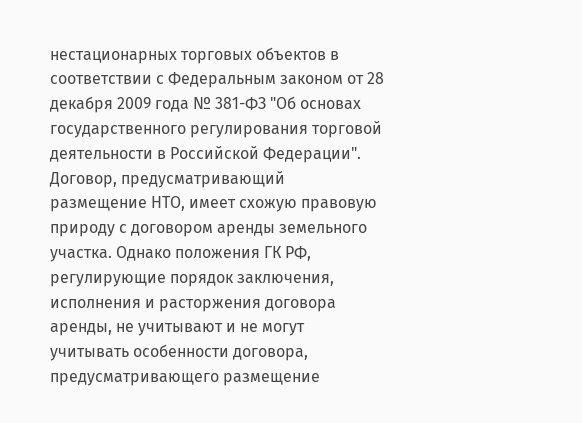нестационарных торговых объектов в соответствии с Федеральным законом от 28 декабря 2009 года № 381-ФЗ "Об основах государственного регулирования торговой деятельности в Российской Федерации".
Договор, предусматривающий размещение НТО, имеет схожую правовую природу с договором аренды земельного участка. Однако положения ГК РФ, регулирующие порядок заключения, исполнения и расторжения договора аренды, не учитывают и не могут учитывать особенности договора, предусматривающего размещение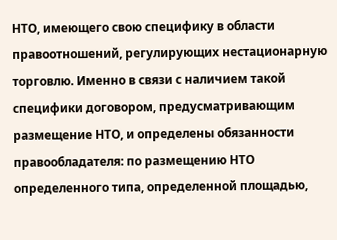НТО, имеющего свою специфику в области правоотношений, регулирующих нестационарную торговлю. Именно в связи с наличием такой специфики договором, предусматривающим размещение НТО, и определены обязанности правообладателя: по размещению НТО определенного типа, определенной площадью,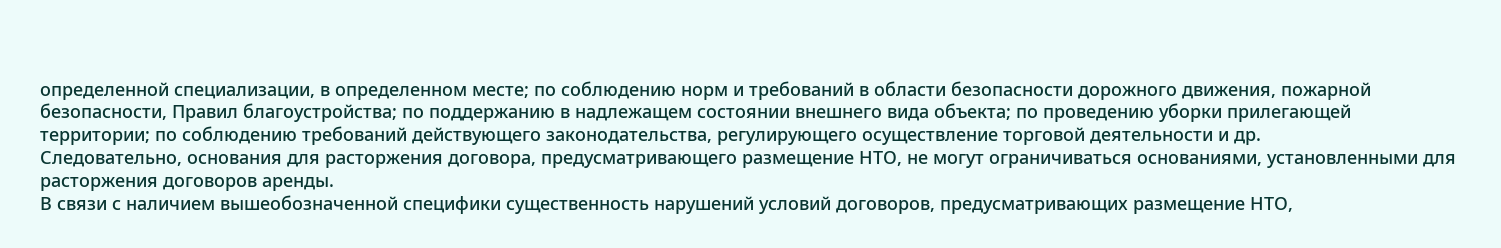определенной специализации, в определенном месте; по соблюдению норм и требований в области безопасности дорожного движения, пожарной безопасности, Правил благоустройства; по поддержанию в надлежащем состоянии внешнего вида объекта; по проведению уборки прилегающей территории; по соблюдению требований действующего законодательства, регулирующего осуществление торговой деятельности и др.
Следовательно, основания для расторжения договора, предусматривающего размещение НТО, не могут ограничиваться основаниями, установленными для расторжения договоров аренды.
В связи с наличием вышеобозначенной специфики существенность нарушений условий договоров, предусматривающих размещение НТО,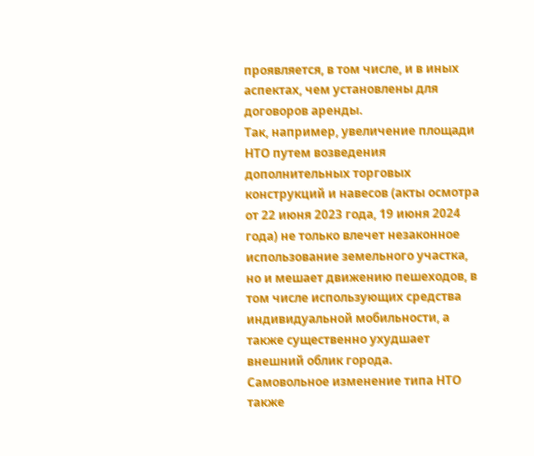проявляется, в том числе, и в иных аспектах, чем установлены для договоров аренды.
Так, например, увеличение площади НТО путем возведения дополнительных торговых конструкций и навесов (акты осмотра от 22 июня 2023 года, 19 июня 2024 года) не только влечет незаконное использование земельного участка, но и мешает движению пешеходов, в том числе использующих средства индивидуальной мобильности, а также существенно ухудшает внешний облик города.
Самовольное изменение типа НТО также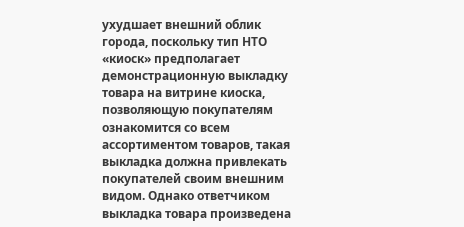ухудшает внешний облик города, поскольку тип НТО «киоск» предполагает демонстрационную выкладку товара на витрине киоска, позволяющую покупателям ознакомится со всем ассортиментом товаров, такая выкладка должна привлекать покупателей своим внешним видом. Однако ответчиком выкладка товара произведена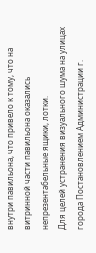внутри павильона, что привело к тому, что на витринной части павильона оказались непрезентабельные ящики, лотки.
Для целей устранения визуального шума на улицах города Постановлением Администрации г.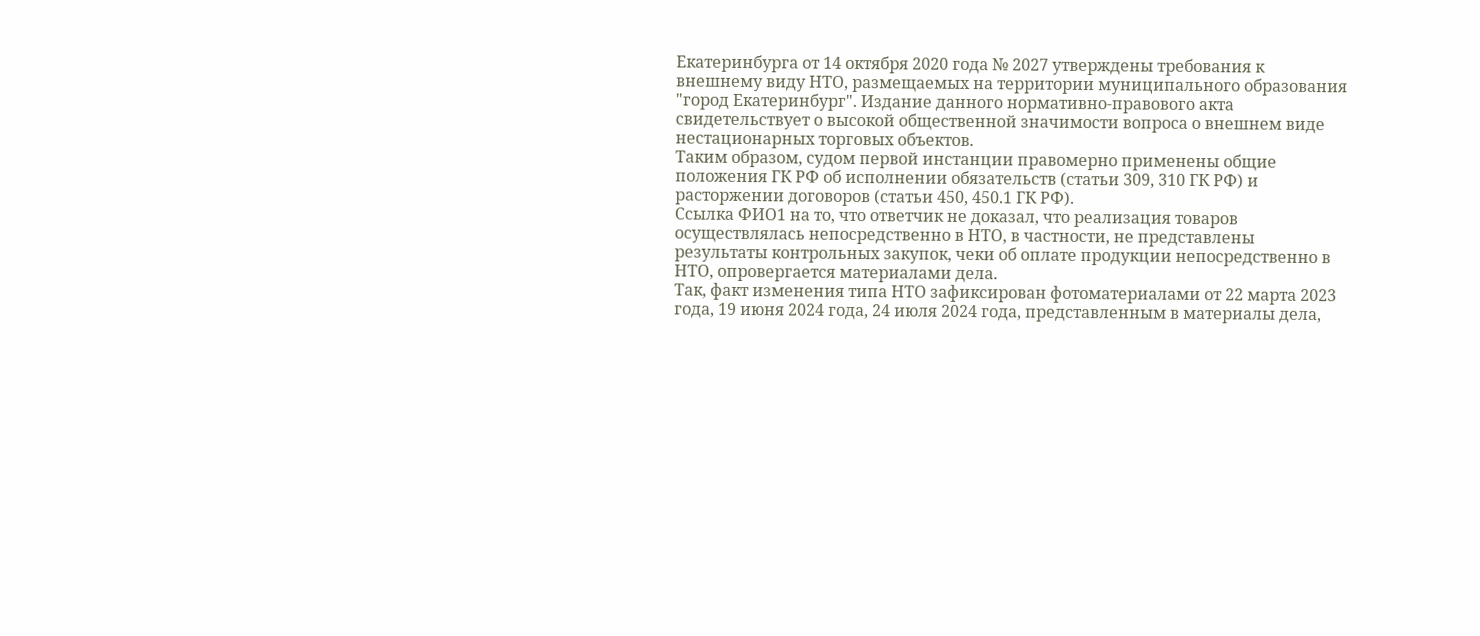Екатеринбурга от 14 октября 2020 года № 2027 утверждены требования к внешнему виду НТО, размещаемых на территории муниципального образования "город Екатеринбург". Издание данного нормативно-правового акта свидетельствует о высокой общественной значимости вопроса о внешнем виде нестационарных торговых объектов.
Таким образом, судом первой инстанции правомерно применены общие положения ГК РФ об исполнении обязательств (статьи 309, 310 ГК РФ) и расторжении договоров (статьи 450, 450.1 ГК РФ).
Ссылка ФИО1 на то, что ответчик не доказал, что реализация товаров осуществлялась непосредственно в НТО, в частности, не представлены результаты контрольных закупок, чеки об оплате продукции непосредственно в НТО, опровергается материалами дела.
Так, факт изменения типа НТО зафиксирован фотоматериалами от 22 марта 2023 года, 19 июня 2024 года, 24 июля 2024 года, представленным в материалы дела,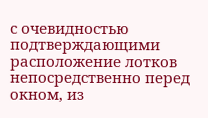с очевидностью подтверждающими расположение лотков непосредственно перед окном, из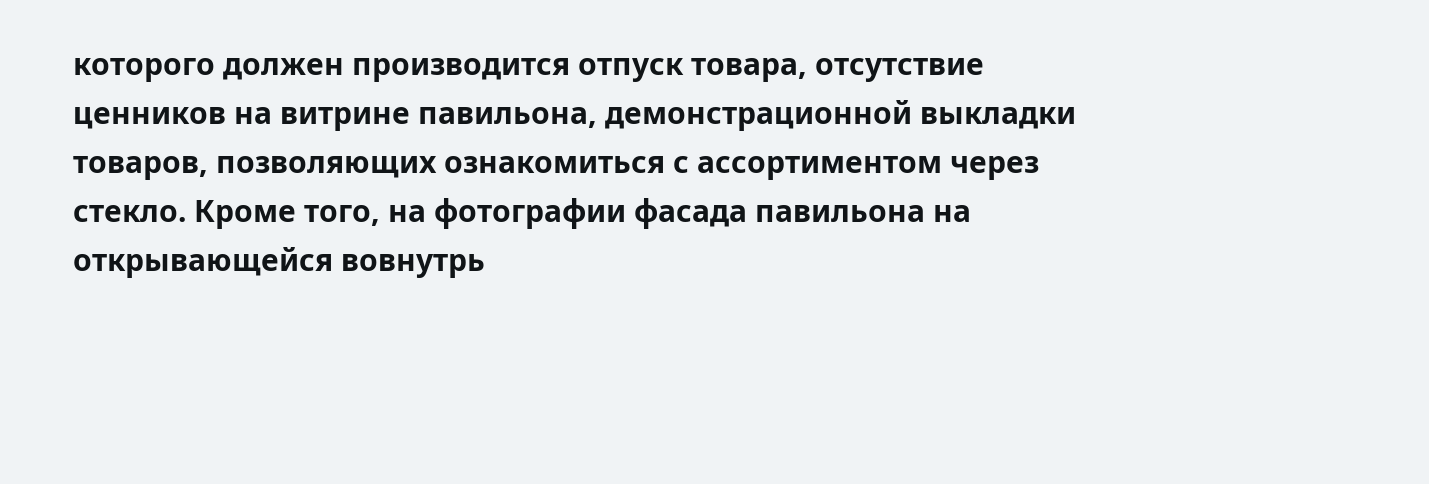которого должен производится отпуск товара, отсутствие ценников на витрине павильона, демонстрационной выкладки товаров, позволяющих ознакомиться с ассортиментом через стекло. Кроме того, на фотографии фасада павильона на открывающейся вовнутрь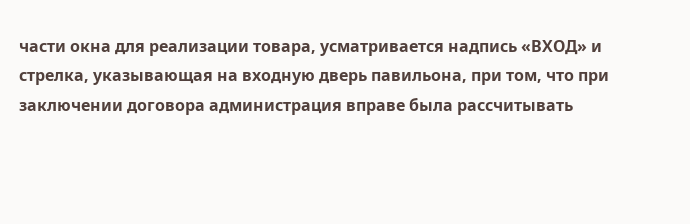части окна для реализации товара, усматривается надпись «ВХОД» и стрелка, указывающая на входную дверь павильона, при том, что при заключении договора администрация вправе была рассчитывать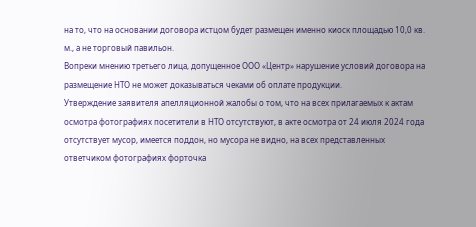на то, что на основании договора истцом будет размещен именно киоск площадью 10,0 кв. м., а не торговый павильон.
Вопреки мнению третьего лица, допущенное ООО «Центр» нарушение условий договора на размещение НТО не может доказываться чеками об оплате продукции.
Утверждение заявителя апелляционной жалобы о том, что на всех прилагаемых к актам осмотра фотографиях посетители в НТО отсутствуют, в акте осмотра от 24 июля 2024 года отсутствует мусор, имеется поддон, но мусора не видно, на всех представленных ответчиком фотографиях форточка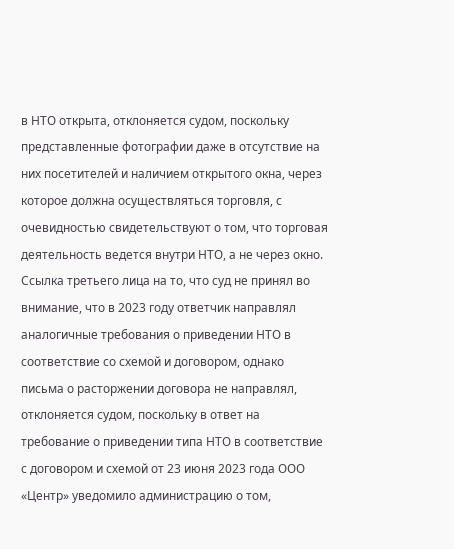в НТО открыта, отклоняется судом, поскольку представленные фотографии даже в отсутствие на них посетителей и наличием открытого окна, через которое должна осуществляться торговля, с очевидностью свидетельствуют о том, что торговая деятельность ведется внутри НТО, а не через окно.
Ссылка третьего лица на то, что суд не принял во внимание, что в 2023 году ответчик направлял аналогичные требования о приведении НТО в соответствие со схемой и договором, однако письма о расторжении договора не направлял, отклоняется судом, поскольку в ответ на требование о приведении типа НТО в соответствие с договором и схемой от 23 июня 2023 года ООО «Центр» уведомило администрацию о том,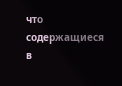что содержащиеся в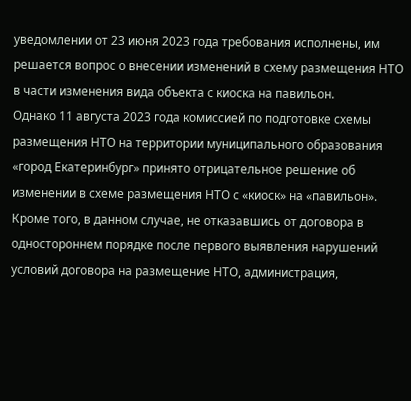уведомлении от 23 июня 2023 года требования исполнены, им решается вопрос о внесении изменений в схему размещения НТО в части изменения вида объекта с киоска на павильон.
Однако 11 августа 2023 года комиссией по подготовке схемы размещения НТО на территории муниципального образования «город Екатеринбург» принято отрицательное решение об изменении в схеме размещения НТО с «киоск» на «павильон».
Кроме того, в данном случае, не отказавшись от договора в одностороннем порядке после первого выявления нарушений условий договора на размещение НТО, администрация,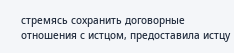стремясь сохранить договорные отношения с истцом, предоставила истцу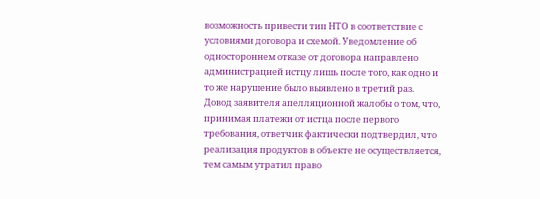возможность привести тип НТО в соответствие с условиями договора и схемой. Уведомление об одностороннем отказе от договора направлено администрацией истцу лишь после того, как одно и то же нарушение было выявлено в третий раз.
Довод заявителя апелляционной жалобы о том, что, принимая платежи от истца после первого требования, ответчик фактически подтвердил, что реализация продуктов в объекте не осуществляется, тем самым утратил право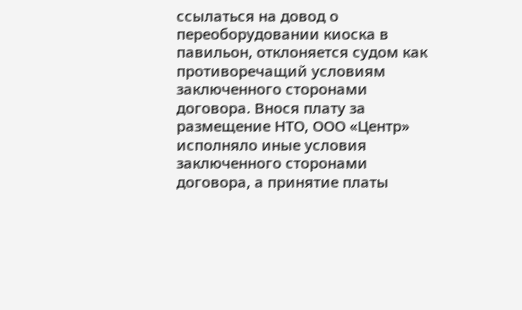ссылаться на довод о переоборудовании киоска в павильон, отклоняется судом как противоречащий условиям заключенного сторонами договора. Внося плату за размещение НТО, ООО «Центр» исполняло иные условия заключенного сторонами договора, а принятие платы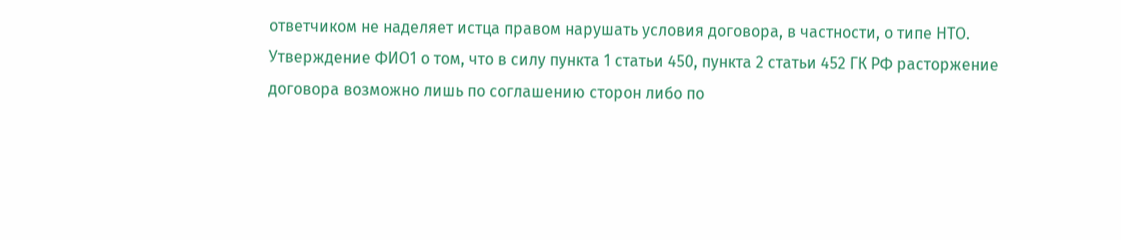ответчиком не наделяет истца правом нарушать условия договора, в частности, о типе НТО.
Утверждение ФИО1 о том, что в силу пункта 1 статьи 450, пункта 2 статьи 452 ГК РФ расторжение договора возможно лишь по соглашению сторон либо по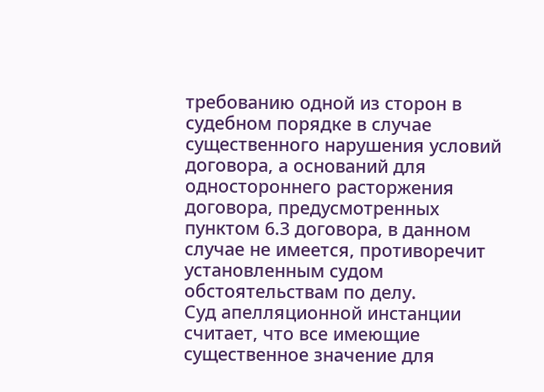требованию одной из сторон в судебном порядке в случае существенного нарушения условий договора, а оснований для одностороннего расторжения договора, предусмотренных пунктом 6.3 договора, в данном случае не имеется, противоречит установленным судом обстоятельствам по делу.
Суд апелляционной инстанции считает, что все имеющие существенное значение для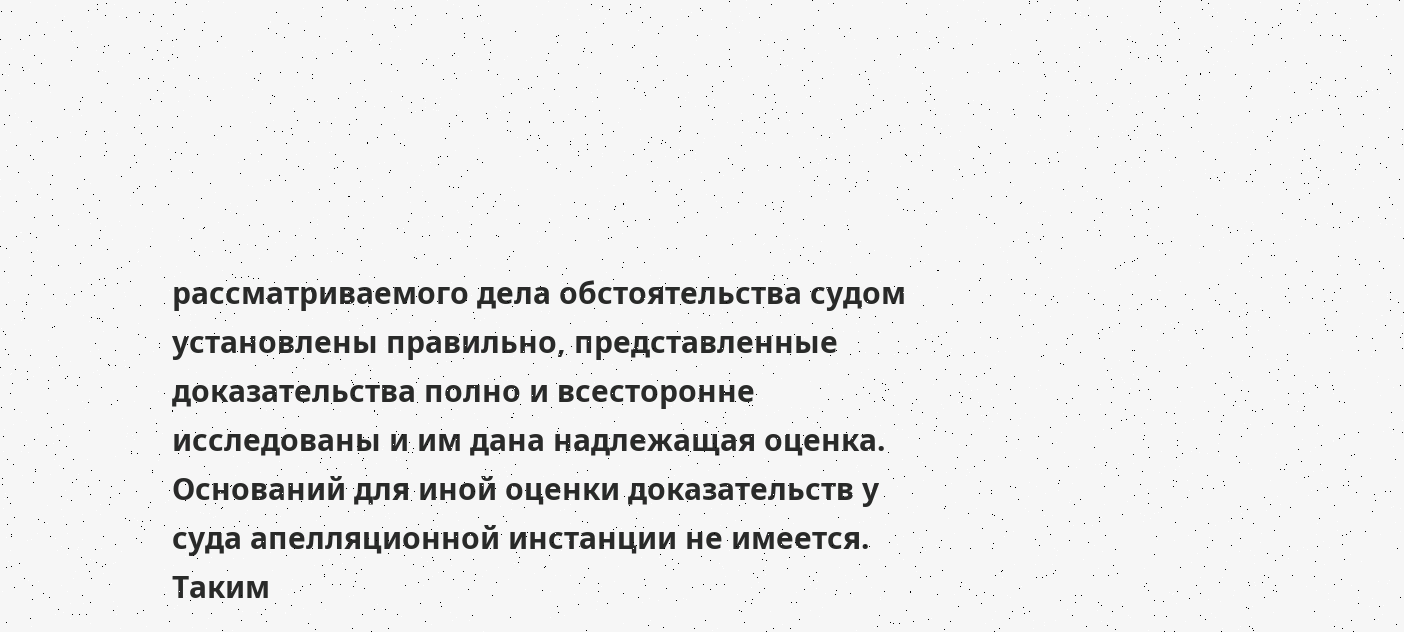рассматриваемого дела обстоятельства судом установлены правильно, представленные доказательства полно и всесторонне исследованы и им дана надлежащая оценка.
Оснований для иной оценки доказательств у суда апелляционной инстанции не имеется.
Таким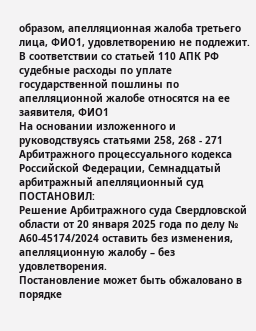образом, апелляционная жалоба третьего лица, ФИО1, удовлетворению не подлежит.
В соответствии со статьей 110 АПК РФ судебные расходы по уплате государственной пошлины по апелляционной жалобе относятся на ее заявителя, ФИО1
На основании изложенного и руководствуясь статьями 258, 268 - 271 Арбитражного процессуального кодекса Российской Федерации, Семнадцатый арбитражный апелляционный суд
ПОСТАНОВИЛ:
Решение Арбитражного суда Свердловской области от 20 января 2025 года по делу № А60-45174/2024 оставить без изменения, апелляционную жалобу – без удовлетворения.
Постановление может быть обжаловано в порядке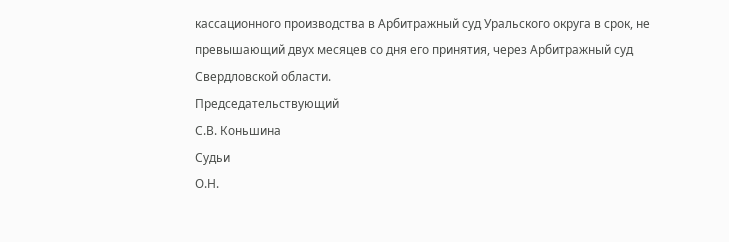кассационного производства в Арбитражный суд Уральского округа в срок, не превышающий двух месяцев со дня его принятия, через Арбитражный суд Свердловской области.
Председательствующий
С.В. Коньшина
Судьи
О.Н.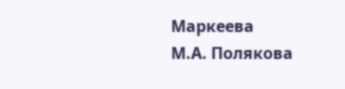Маркеева
М.А. Полякова